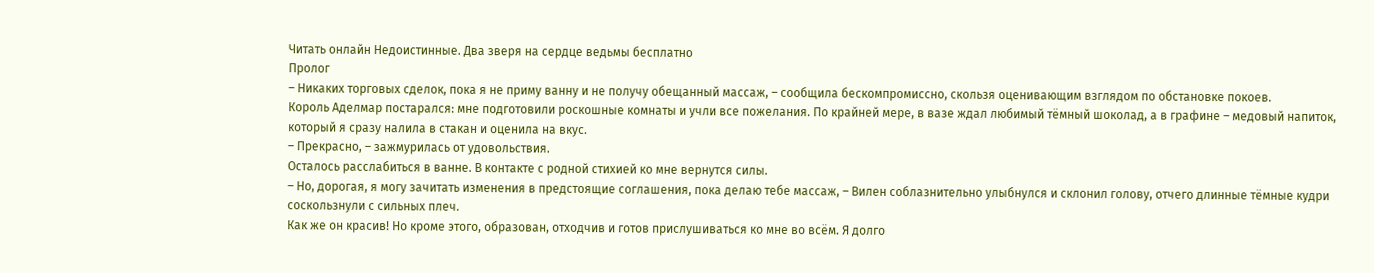Читать онлайн Недоистинные. Два зверя на сердце ведьмы бесплатно
Пролог
– Никаких торговых сделок, пока я не приму ванну и не получу обещанный массаж, – сообщила бескомпромиссно, скользя оценивающим взглядом по обстановке покоев.
Король Аделмар постарался: мне подготовили роскошные комнаты и учли все пожелания. По крайней мере, в вазе ждал любимый тёмный шоколад, а в графине – медовый напиток, который я сразу налила в стакан и оценила на вкус.
– Прекрасно, – зажмурилась от удовольствия.
Осталось расслабиться в ванне. В контакте с родной стихией ко мне вернутся силы.
– Но, дорогая, я могу зачитать изменения в предстоящие соглашения, пока делаю тебе массаж, – Вилен соблазнительно улыбнулся и склонил голову, отчего длинные тёмные кудри соскользнули с сильных плеч.
Как же он красив! Но кроме этого, образован, отходчив и готов прислушиваться ко мне во всём. Я долго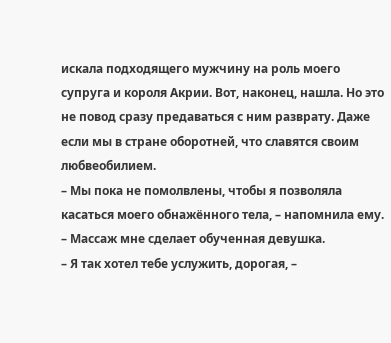искала подходящего мужчину на роль моего супруга и короля Акрии. Вот, наконец, нашла. Но это не повод сразу предаваться с ним разврату. Даже если мы в стране оборотней, что славятся своим любвеобилием.
– Мы пока не помолвлены, чтобы я позволяла касаться моего обнажённого тела, – напомнила ему. – Массаж мне сделает обученная девушка.
– Я так хотел тебе услужить, дорогая, –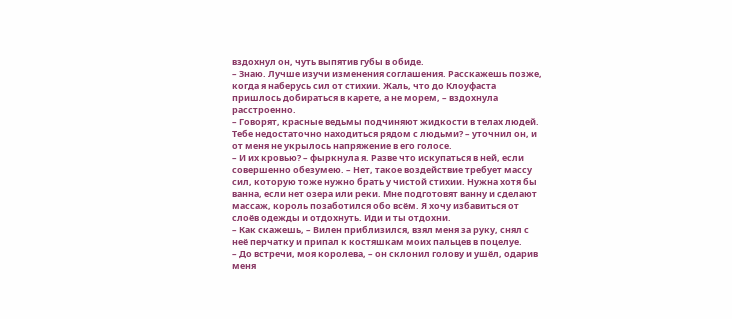вздохнул он, чуть выпятив губы в обиде.
– Знаю. Лучше изучи изменения соглашения. Расскажешь позже, когда я наберусь сил от стихии. Жаль, что до Клоуфаста пришлось добираться в карете, а не морем, – вздохнула расстроенно.
– Говорят, красные ведьмы подчиняют жидкости в телах людей. Тебе недостаточно находиться рядом с людьми? – уточнил он, и от меня не укрылось напряжение в его голосе.
– И их кровью? – фыркнула я. Разве что искупаться в ней, если совершенно обезумею. – Нет, такое воздействие требует массу сил, которую тоже нужно брать у чистой стихии. Нужна хотя бы ванна, если нет озера или реки. Мне подготовят ванну и сделают массаж, король позаботился обо всём. Я хочу избавиться от слоёв одежды и отдохнуть. Иди и ты отдохни.
– Как скажешь, – Вилен приблизился, взял меня за руку, снял с неё перчатку и припал к костяшкам моих пальцев в поцелуе.
– До встречи, моя королева, – он склонил голову и ушёл, одарив меня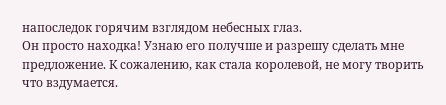напоследок горячим взглядом небесных глаз.
Он просто находка! Узнаю его получше и разрешу сделать мне предложение. К сожалению, как стала королевой, не могу творить что вздумается.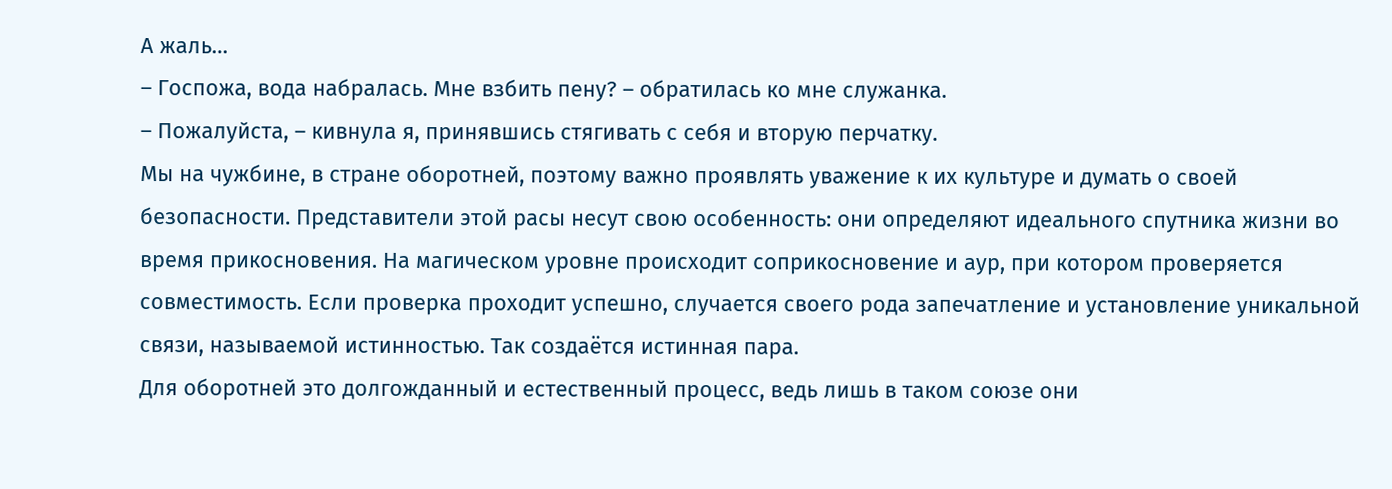А жаль…
– Госпожа, вода набралась. Мне взбить пену? – обратилась ко мне служанка.
– Пожалуйста, – кивнула я, принявшись стягивать с себя и вторую перчатку.
Мы на чужбине, в стране оборотней, поэтому важно проявлять уважение к их культуре и думать о своей безопасности. Представители этой расы несут свою особенность: они определяют идеального спутника жизни во время прикосновения. На магическом уровне происходит соприкосновение и аур, при котором проверяется совместимость. Если проверка проходит успешно, случается своего рода запечатление и установление уникальной связи, называемой истинностью. Так создаётся истинная пара.
Для оборотней это долгожданный и естественный процесс, ведь лишь в таком союзе они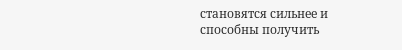становятся сильнее и способны получить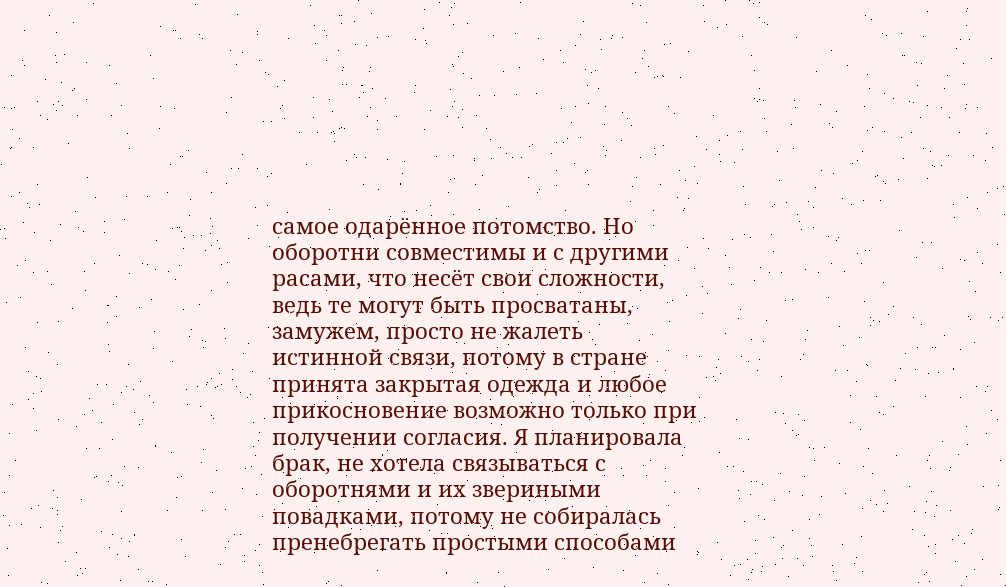самое одарённое потомство. Но оборотни совместимы и с другими расами, что несёт свои сложности, ведь те могут быть просватаны, замужем, просто не жалеть истинной связи, потому в стране принята закрытая одежда и любое прикосновение возможно только при получении согласия. Я планировала брак, не хотела связываться с оборотнями и их звериными повадками, потому не собиралась пренебрегать простыми способами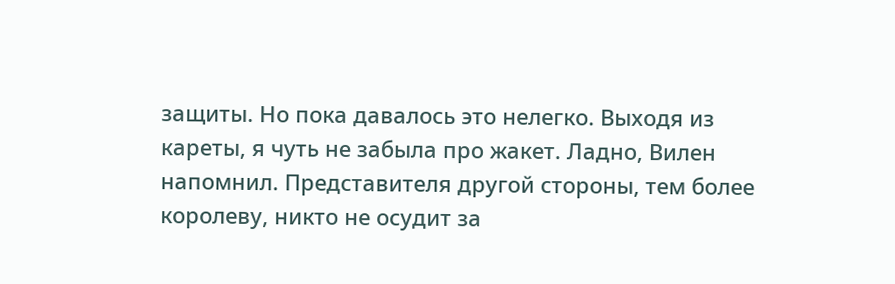защиты. Но пока давалось это нелегко. Выходя из кареты, я чуть не забыла про жакет. Ладно, Вилен напомнил. Представителя другой стороны, тем более королеву, никто не осудит за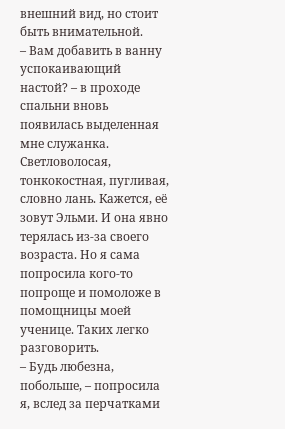внешний вид, но стоит быть внимательной.
– Вам добавить в ванну успокаивающий настой? – в проходе спальни вновь появилась выделенная мне служанка.
Светловолосая, тонкокостная, пугливая, словно лань. Кажется, её зовут Эльми. И она явно терялась из-за своего возраста. Но я сама попросила кого-то попроще и помоложе в помощницы моей ученице. Таких легко разговорить.
– Будь любезна, побольше, – попросила я, вслед за перчатками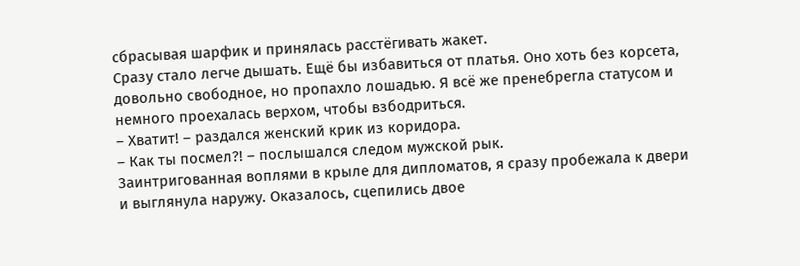сбрасывая шарфик и принялась расстёгивать жакет.
Сразу стало легче дышать. Ещё бы избавиться от платья. Оно хоть без корсета, довольно свободное, но пропахло лошадью. Я всё же пренебрегла статусом и немного проехалась верхом, чтобы взбодриться.
– Хватит! – раздался женский крик из коридора.
– Как ты посмел?! – послышался следом мужской рык.
Заинтригованная воплями в крыле для дипломатов, я сразу пробежала к двери и выглянула наружу. Оказалось, сцепились двое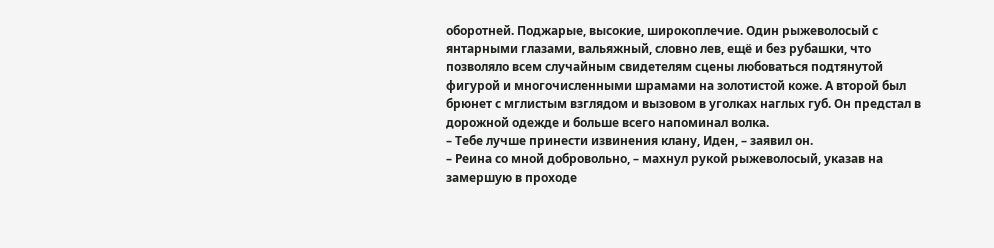оборотней. Поджарые, высокие, широкоплечие. Один рыжеволосый с янтарными глазами, вальяжный, словно лев, ещё и без рубашки, что позволяло всем случайным свидетелям сцены любоваться подтянутой фигурой и многочисленными шрамами на золотистой коже. А второй был брюнет с мглистым взглядом и вызовом в уголках наглых губ. Он предстал в дорожной одежде и больше всего напоминал волка.
– Тебе лучше принести извинения клану, Иден, – заявил он.
– Реина со мной добровольно, – махнул рукой рыжеволосый, указав на замершую в проходе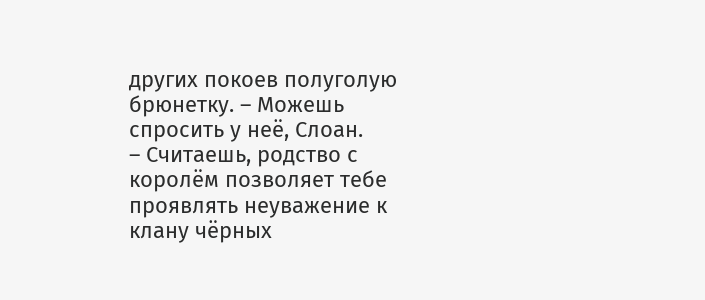других покоев полуголую брюнетку. – Можешь спросить у неё, Слоан.
– Считаешь, родство с королём позволяет тебе проявлять неуважение к клану чёрных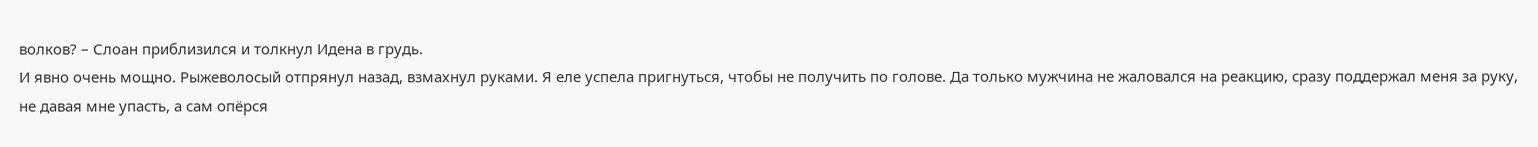волков? – Слоан приблизился и толкнул Идена в грудь.
И явно очень мощно. Рыжеволосый отпрянул назад, взмахнул руками. Я еле успела пригнуться, чтобы не получить по голове. Да только мужчина не жаловался на реакцию, сразу поддержал меня за руку, не давая мне упасть, а сам опёрся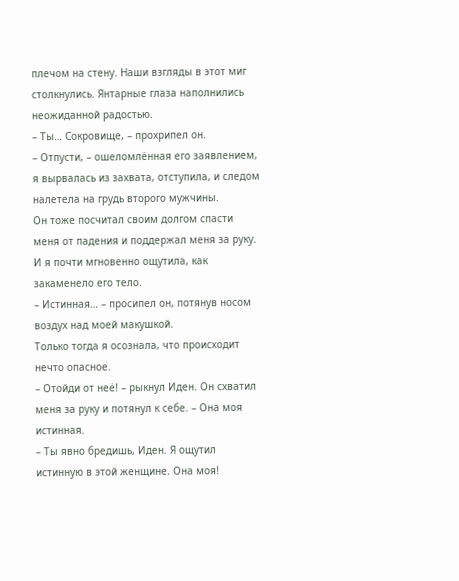плечом на стену. Наши взгляды в этот миг столкнулись. Янтарные глаза наполнились неожиданной радостью.
– Ты… Сокровище, – прохрипел он.
– Отпусти, – ошеломлённая его заявлением, я вырвалась из захвата, отступила, и следом налетела на грудь второго мужчины.
Он тоже посчитал своим долгом спасти меня от падения и поддержал меня за руку. И я почти мгновенно ощутила, как закаменело его тело.
– Истинная… – просипел он, потянув носом воздух над моей макушкой.
Только тогда я осознала, что происходит нечто опасное.
– Отойди от неё! – рыкнул Иден. Он схватил меня за руку и потянул к себе. – Она моя истинная.
– Ты явно бредишь, Иден. Я ощутил истинную в этой женщине. Она моя!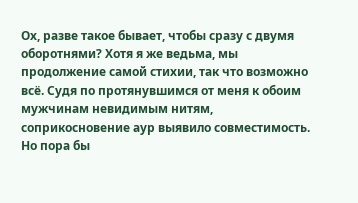Ох, разве такое бывает, чтобы сразу с двумя оборотнями? Хотя я же ведьма, мы продолжение самой стихии, так что возможно всё. Судя по протянувшимся от меня к обоим мужчинам невидимым нитям, соприкосновение аур выявило совместимость. Но пора бы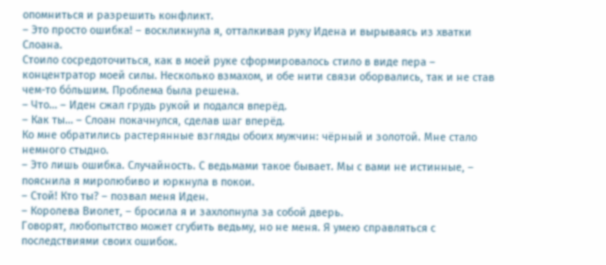опомниться и разрешить конфликт.
– Это просто ошибка! – воскликнула я, отталкивая руку Идена и вырываясь из хватки Слоана.
Стоило сосредоточиться, как в моей руке сформировалось стило в виде пера – концентратор моей силы. Несколько взмахом, и обе нити связи оборвались, так и не став чем-то бо́льшим. Проблема была решена.
– Что… – Иден сжал грудь рукой и подался вперёд.
– Как ты… – Слоан покачнулся, сделав шаг вперёд.
Ко мне обратились растерянные взгляды обоих мужчин: чёрный и золотой. Мне стало немного стыдно.
– Это лишь ошибка. Случайность. С ведьмами такое бывает. Мы с вами не истинные, – пояснила я миролюбиво и юркнула в покои.
– Стой! Кто ты? – позвал меня Иден.
– Королева Виолет, – бросила я и захлопнула за собой дверь.
Говорят, любопытство может сгубить ведьму, но не меня. Я умею справляться с последствиями своих ошибок.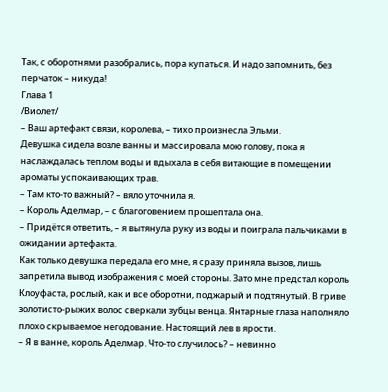Так, с оборотнями разобрались, пора купаться. И надо запомнить, без перчаток – никуда!
Глава 1
/Виолет/
– Ваш артефакт связи, королева, – тихо произнесла Эльми.
Девушка сидела возле ванны и массировала мою голову, пока я наслаждалась теплом воды и вдыхала в себя витающие в помещении ароматы успокаивающих трав.
– Там кто-то важный? – вяло уточнила я.
– Король Аделмар, – с благоговением прошептала она.
– Придётся ответить, – я вытянула руку из воды и поиграла пальчиками в ожидании артефакта.
Как только девушка передала его мне, я сразу приняла вызов, лишь запретила вывод изображения с моей стороны. Зато мне предстал король Клоуфаста, рослый, как и все оборотни, поджарый и подтянутый. В гриве золотисто-рыжих волос сверкали зубцы венца. Янтарные глаза наполняло плохо скрываемое негодование. Настоящий лев в ярости.
– Я в ванне, король Аделмар. Что-то случилось? – невинно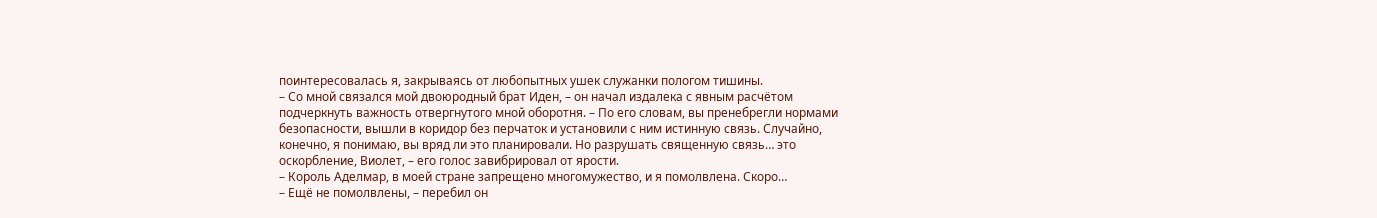поинтересовалась я, закрываясь от любопытных ушек служанки пологом тишины.
– Со мной связался мой двоюродный брат Иден, – он начал издалека с явным расчётом подчеркнуть важность отвергнутого мной оборотня. – По его словам, вы пренебрегли нормами безопасности, вышли в коридор без перчаток и установили с ним истинную связь. Случайно, конечно, я понимаю, вы вряд ли это планировали. Но разрушать священную связь… это оскорбление, Виолет, – его голос завибрировал от ярости.
– Король Аделмар, в моей стране запрещено многомужество, и я помолвлена. Скоро…
– Ещё не помолвлены, – перебил он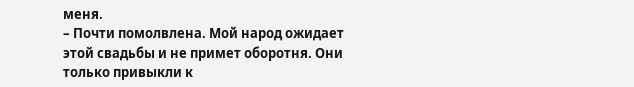меня.
– Почти помолвлена. Мой народ ожидает этой свадьбы и не примет оборотня. Они только привыкли к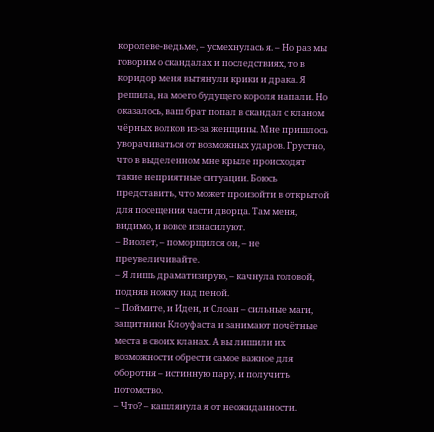королеве-ведьме, – усмехнулась я. – Но раз мы говорим о скандалах и последствиях, то в коридор меня вытянули крики и драка. Я решила, на моего будущего короля напали. Но оказалось, ваш брат попал в скандал с кланом чёрных волков из-за женщины. Мне пришлось уворачиваться от возможных ударов. Грустно, что в выделенном мне крыле происходят такие неприятные ситуации. Боюсь представить, что может произойти в открытой для посещения части дворца. Там меня, видимо, и вовсе изнасилуют.
– Виолет, – поморщился он, – не преувеличивайте.
– Я лишь драматизирую, – качнула головой, подняв ножку над пеной.
– Поймите, и Иден, и Слоан – сильные маги, защитники Клоуфаста и занимают почётные места в своих кланах. А вы лишили их возможности обрести самое важное для оборотня – истинную пару, и получить потомство.
– Что? – кашлянула я от неожиданности.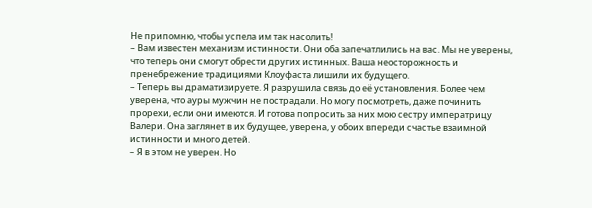Не припомню, чтобы успела им так насолить!
– Вам известен механизм истинности. Они оба запечатлились на вас. Мы не уверены, что теперь они смогут обрести других истинных. Ваша неосторожность и пренебрежение традициями Клоуфаста лишили их будущего.
– Теперь вы драматизируете. Я разрушила связь до её установления. Более чем уверена, что ауры мужчин не пострадали. Но могу посмотреть, даже починить прорехи, если они имеются. И готова попросить за них мою сестру императрицу Валери. Она заглянет в их будущее, уверена, у обоих впереди счастье взаимной истинности и много детей.
– Я в этом не уверен. Но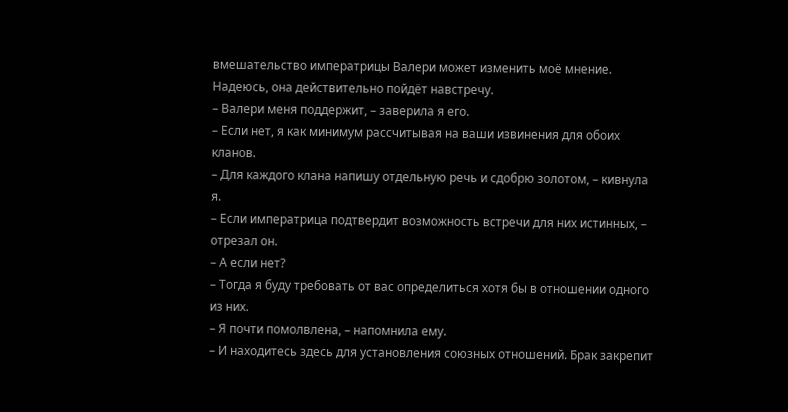вмешательство императрицы Валери может изменить моё мнение. Надеюсь, она действительно пойдёт навстречу.
– Валери меня поддержит, – заверила я его.
– Если нет, я как минимум рассчитывая на ваши извинения для обоих кланов.
– Для каждого клана напишу отдельную речь и сдобрю золотом, – кивнула я.
– Если императрица подтвердит возможность встречи для них истинных, – отрезал он.
– А если нет?
– Тогда я буду требовать от вас определиться хотя бы в отношении одного из них.
– Я почти помолвлена, – напомнила ему.
– И находитесь здесь для установления союзных отношений. Брак закрепит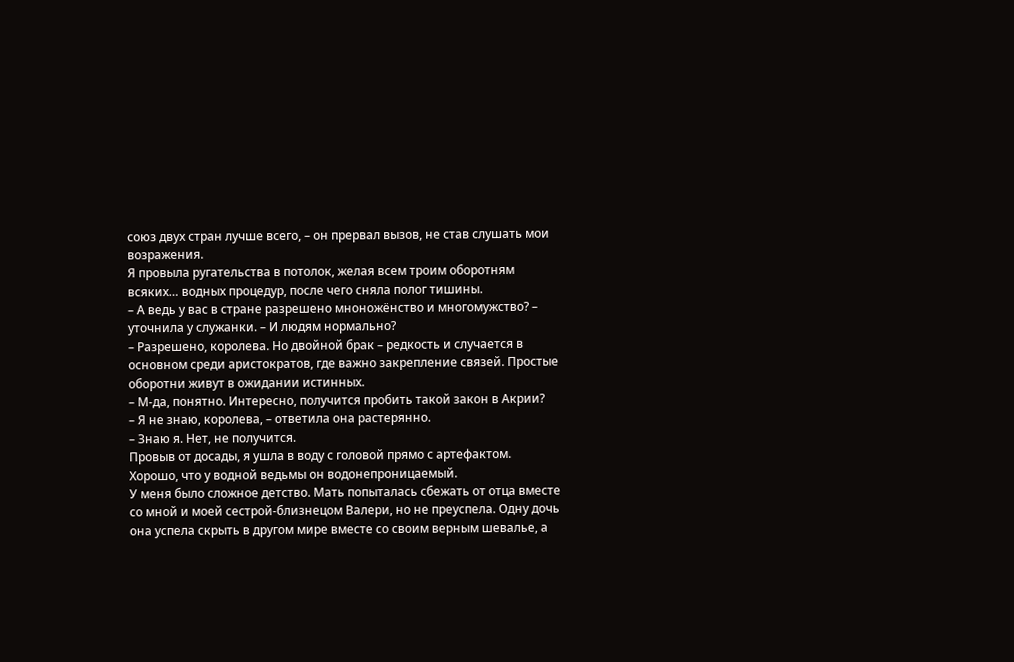союз двух стран лучше всего, – он прервал вызов, не став слушать мои возражения.
Я провыла ругательства в потолок, желая всем троим оборотням всяких… водных процедур, после чего сняла полог тишины.
– А ведь у вас в стране разрешено мноножёнство и многомужство? – уточнила у служанки. – И людям нормально?
– Разрешено, королева. Но двойной брак – редкость и случается в основном среди аристократов, где важно закрепление связей. Простые оборотни живут в ожидании истинных.
– М-да, понятно. Интересно, получится пробить такой закон в Акрии?
– Я не знаю, королева, – ответила она растерянно.
– Знаю я. Нет, не получится.
Провыв от досады, я ушла в воду с головой прямо с артефактом. Хорошо, что у водной ведьмы он водонепроницаемый.
У меня было сложное детство. Мать попыталась сбежать от отца вместе со мной и моей сестрой-близнецом Валери, но не преуспела. Одну дочь она успела скрыть в другом мире вместе со своим верным шевалье, а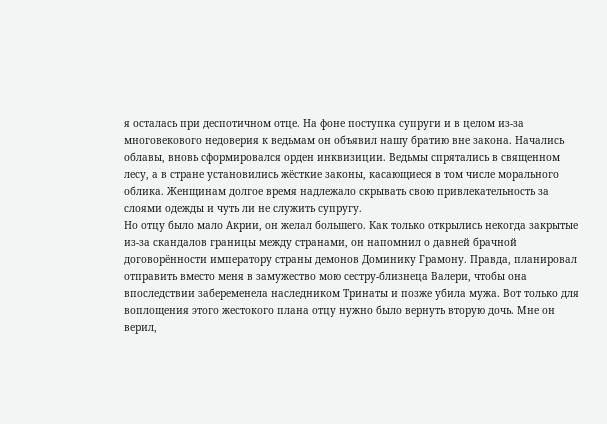я осталась при деспотичном отце. На фоне поступка супруги и в целом из-за многовекового недоверия к ведьмам он объявил нашу братию вне закона. Начались облавы, вновь сформировался орден инквизиции. Ведьмы спрятались в священном лесу, а в стране установились жёсткие законы, касающиеся в том числе морального облика. Женщинам долгое время надлежало скрывать свою привлекательность за слоями одежды и чуть ли не служить супругу.
Но отцу было мало Акрии, он желал большего. Как только открылись некогда закрытые из-за скандалов границы между странами, он напомнил о давней брачной договорённости императору страны демонов Доминику Грамону. Правда, планировал отправить вместо меня в замужество мою сестру-близнеца Валери, чтобы она впоследствии забеременела наследником Тринаты и позже убила мужа. Вот только для воплощения этого жестокого плана отцу нужно было вернуть вторую дочь. Мне он верил,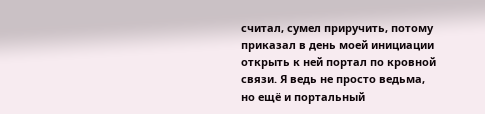считал, сумел приручить, потому приказал в день моей инициации открыть к ней портал по кровной связи. Я ведь не просто ведьма, но ещё и портальный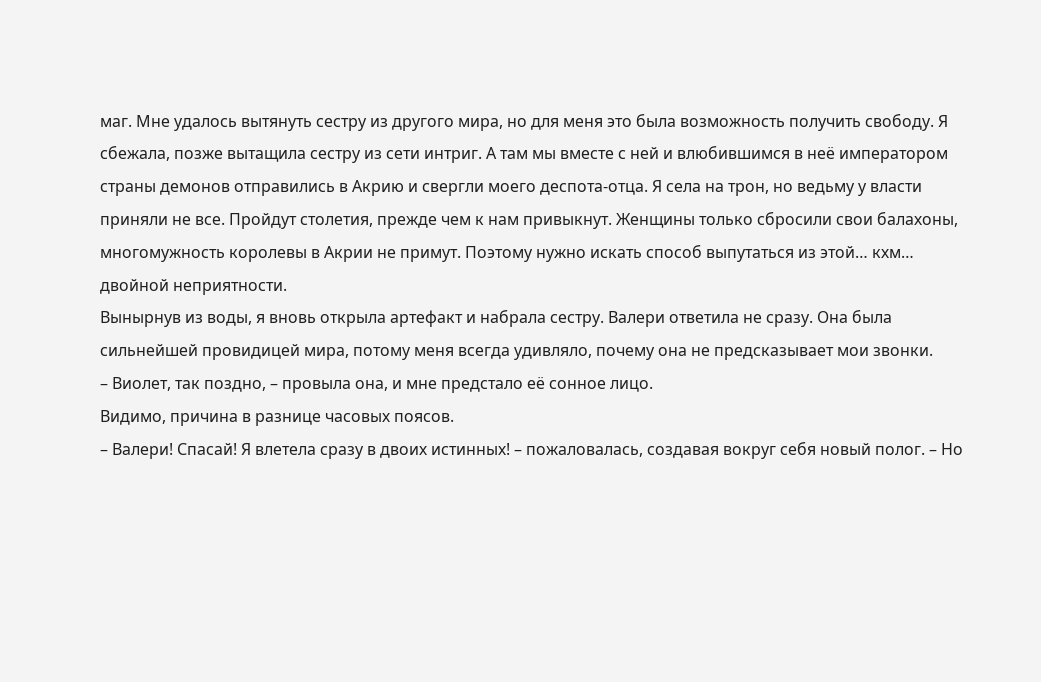маг. Мне удалось вытянуть сестру из другого мира, но для меня это была возможность получить свободу. Я сбежала, позже вытащила сестру из сети интриг. А там мы вместе с ней и влюбившимся в неё императором страны демонов отправились в Акрию и свергли моего деспота-отца. Я села на трон, но ведьму у власти приняли не все. Пройдут столетия, прежде чем к нам привыкнут. Женщины только сбросили свои балахоны, многомужность королевы в Акрии не примут. Поэтому нужно искать способ выпутаться из этой… кхм… двойной неприятности.
Вынырнув из воды, я вновь открыла артефакт и набрала сестру. Валери ответила не сразу. Она была сильнейшей провидицей мира, потому меня всегда удивляло, почему она не предсказывает мои звонки.
– Виолет, так поздно, – провыла она, и мне предстало её сонное лицо.
Видимо, причина в разнице часовых поясов.
– Валери! Спасай! Я влетела сразу в двоих истинных! – пожаловалась, создавая вокруг себя новый полог. – Но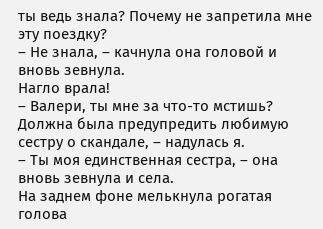ты ведь знала? Почему не запретила мне эту поездку?
– Не знала, – качнула она головой и вновь зевнула.
Нагло врала!
– Валери, ты мне за что-то мстишь? Должна была предупредить любимую сестру о скандале, – надулась я.
– Ты моя единственная сестра, – она вновь зевнула и села.
На заднем фоне мелькнула рогатая голова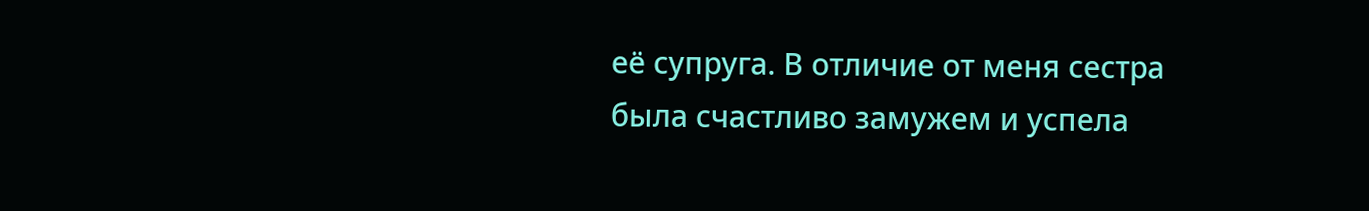её супруга. В отличие от меня сестра была счастливо замужем и успела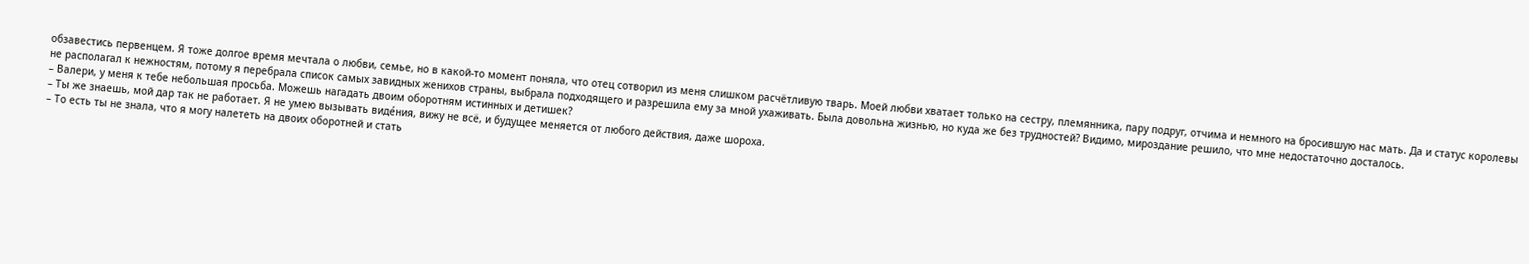обзавестись первенцем. Я тоже долгое время мечтала о любви, семье, но в какой-то момент поняла, что отец сотворил из меня слишком расчётливую тварь. Моей любви хватает только на сестру, племянника, пару подруг, отчима и немного на бросившую нас мать. Да и статус королевы не располагал к нежностям, потому я перебрала список самых завидных женихов страны, выбрала подходящего и разрешила ему за мной ухаживать. Была довольна жизнью, но куда же без трудностей? Видимо, мироздание решило, что мне недостаточно досталось.
– Валери, у меня к тебе небольшая просьба. Можешь нагадать двоим оборотням истинных и детишек?
– Ты же знаешь, мой дар так не работает. Я не умею вызывать виде́ния, вижу не всё, и будущее меняется от любого действия, даже шороха.
– То есть ты не знала, что я могу налететь на двоих оборотней и стать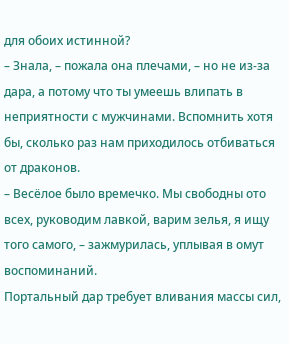для обоих истинной?
– Знала, – пожала она плечами, – но не из-за дара, а потому что ты умеешь влипать в неприятности с мужчинами. Вспомнить хотя бы, сколько раз нам приходилось отбиваться от драконов.
– Весёлое было времечко. Мы свободны ото всех, руководим лавкой, варим зелья, я ищу того самого, – зажмурилась, уплывая в омут воспоминаний.
Портальный дар требует вливания массы сил,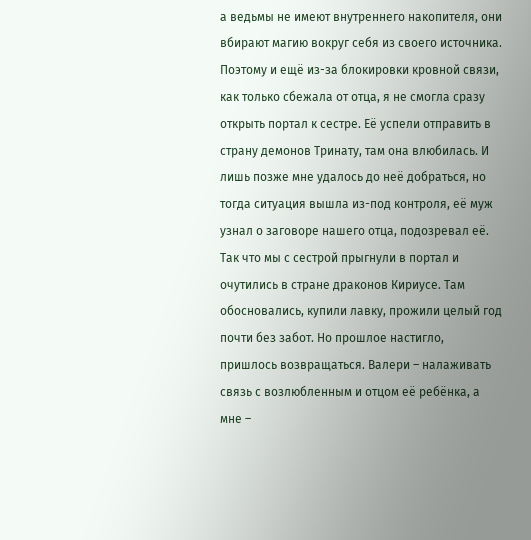а ведьмы не имеют внутреннего накопителя, они вбирают магию вокруг себя из своего источника. Поэтому и ещё из-за блокировки кровной связи, как только сбежала от отца, я не смогла сразу открыть портал к сестре. Её успели отправить в страну демонов Тринату, там она влюбилась. И лишь позже мне удалось до неё добраться, но тогда ситуация вышла из-под контроля, её муж узнал о заговоре нашего отца, подозревал её. Так что мы с сестрой прыгнули в портал и очутились в стране драконов Кириусе. Там обосновались, купили лавку, прожили целый год почти без забот. Но прошлое настигло, пришлось возвращаться. Валери – налаживать связь с возлюбленным и отцом её ребёнка, а мне –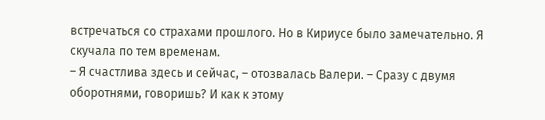встречаться со страхами прошлого. Но в Кириусе было замечательно. Я скучала по тем временам.
– Я счастлива здесь и сейчас, – отозвалась Валери. – Сразу с двумя оборотнями, говоришь? И как к этому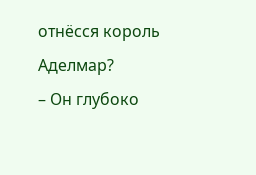отнёсся король Аделмар?
– Он глубоко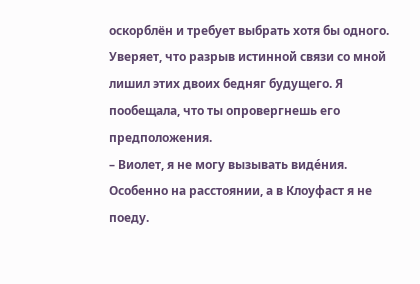оскорблён и требует выбрать хотя бы одного. Уверяет, что разрыв истинной связи со мной лишил этих двоих бедняг будущего. Я пообещала, что ты опровергнешь его предположения.
– Виолет, я не могу вызывать виде́ния. Особенно на расстоянии, а в Клоуфаст я не поеду.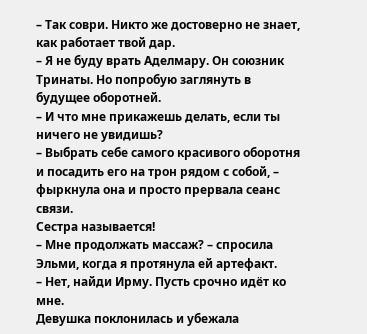– Так соври. Никто же достоверно не знает, как работает твой дар.
– Я не буду врать Аделмару. Он союзник Тринаты. Но попробую заглянуть в будущее оборотней.
– И что мне прикажешь делать, если ты ничего не увидишь?
– Выбрать себе самого красивого оборотня и посадить его на трон рядом с собой, – фыркнула она и просто прервала сеанс связи.
Сестра называется!
– Мне продолжать массаж? – спросила Эльми, когда я протянула ей артефакт.
– Нет, найди Ирму. Пусть срочно идёт ко мне.
Девушка поклонилась и убежала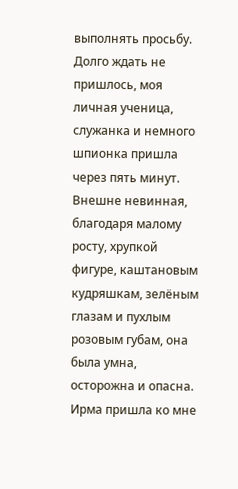выполнять просьбу. Долго ждать не пришлось, моя личная ученица, служанка и немного шпионка пришла через пять минут. Внешне невинная, благодаря малому росту, хрупкой фигуре, каштановым кудряшкам, зелёным глазам и пухлым розовым губам, она была умна, осторожна и опасна. Ирма пришла ко мне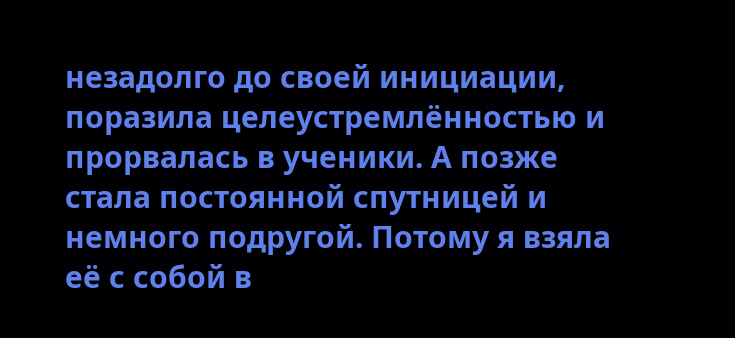незадолго до своей инициации, поразила целеустремлённостью и прорвалась в ученики. А позже стала постоянной спутницей и немного подругой. Потому я взяла её с собой в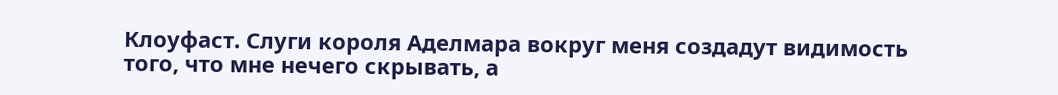Клоуфаст. Слуги короля Аделмара вокруг меня создадут видимость того, что мне нечего скрывать, а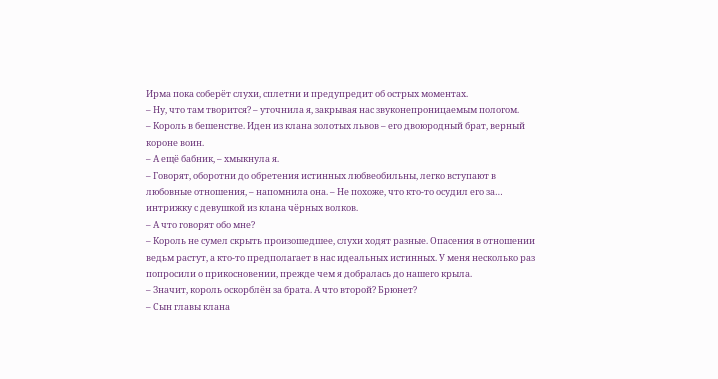Ирма пока соберёт слухи, сплетни и предупредит об острых моментах.
– Ну, что там творится? – уточнила я, закрывая нас звуконепроницаемым пологом.
– Король в бешенстве. Иден из клана золотых львов – его двоюродный брат, верный короне воин.
– А ещё бабник, – хмыкнула я.
– Говорят, оборотни до обретения истинных любвеобильны, легко вступают в любовные отношения, – напомнила она. – Не похоже, что кто-то осудил его за… интрижку с девушкой из клана чёрных волков.
– А что говорят обо мне?
– Король не сумел скрыть произошедшее, слухи ходят разные. Опасения в отношении ведьм растут, а кто-то предполагает в нас идеальных истинных. У меня несколько раз попросили о прикосновении, прежде чем я добралась до нашего крыла.
– Значит, король оскорблён за брата. А что второй? Брюнет?
– Сын главы клана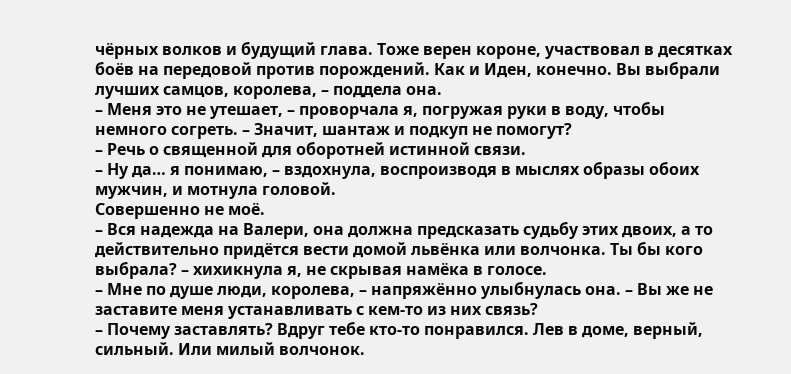чёрных волков и будущий глава. Тоже верен короне, участвовал в десятках боёв на передовой против порождений. Как и Иден, конечно. Вы выбрали лучших самцов, королева, – поддела она.
– Меня это не утешает, – проворчала я, погружая руки в воду, чтобы немного согреть. – Значит, шантаж и подкуп не помогут?
– Речь о священной для оборотней истинной связи.
– Ну да… я понимаю, – вздохнула, воспроизводя в мыслях образы обоих мужчин, и мотнула головой.
Совершенно не моё.
– Вся надежда на Валери, она должна предсказать судьбу этих двоих, а то действительно придётся вести домой львёнка или волчонка. Ты бы кого выбрала? – хихикнула я, не скрывая намёка в голосе.
– Мне по душе люди, королева, – напряжённо улыбнулась она. – Вы же не заставите меня устанавливать с кем-то из них связь?
– Почему заставлять? Вдруг тебе кто-то понравился. Лев в доме, верный, сильный. Или милый волчонок.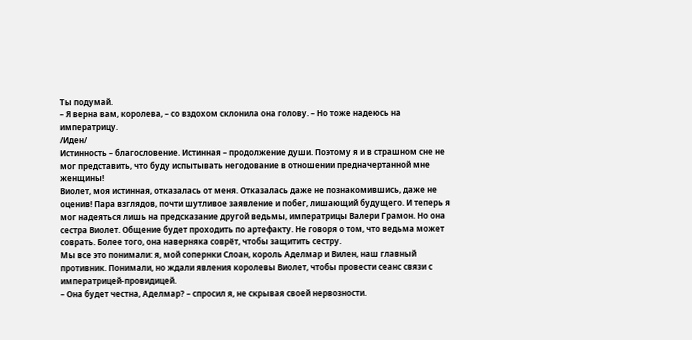Ты подумай.
– Я верна вам, королева, – со вздохом склонила она голову. – Но тоже надеюсь на императрицу.
/Иден/
Истинность – благословение. Истинная – продолжение души. Поэтому я и в страшном сне не мог представить, что буду испытывать негодование в отношении предначертанной мне женщины!
Виолет, моя истинная, отказалась от меня. Отказалась даже не познакомившись, даже не оценив! Пара взглядов, почти шутливое заявление и побег, лишающий будущего. И теперь я мог надеяться лишь на предсказание другой ведьмы, императрицы Валери Грамон. Но она сестра Виолет. Общение будет проходить по артефакту. Не говоря о том, что ведьма может соврать. Более того, она наверняка соврёт, чтобы защитить сестру.
Мы все это понимали: я, мой сопернки Слоан, король Аделмар и Вилен, наш главный противник. Понимали, но ждали явления королевы Виолет, чтобы провести сеанс связи с императрицей-провидицей.
– Она будет честна, Аделмар? – спросил я, не скрывая своей нервозности.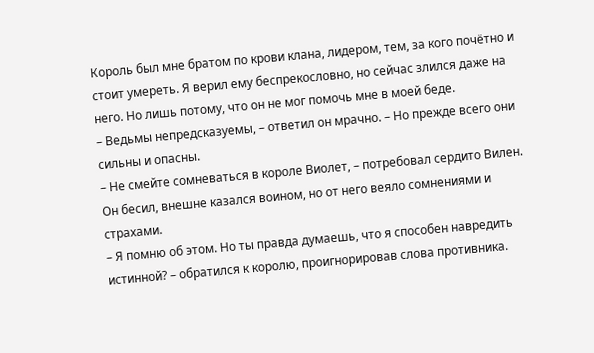Король был мне братом по крови клана, лидером, тем, за кого почётно и стоит умереть. Я верил ему беспрекословно, но сейчас злился даже на него. Но лишь потому, что он не мог помочь мне в моей беде.
– Ведьмы непредсказуемы, – ответил он мрачно. – Но прежде всего они сильны и опасны.
– Не смейте сомневаться в короле Виолет, – потребовал сердито Вилен.
Он бесил, внешне казался воином, но от него веяло сомнениями и страхами.
– Я помню об этом. Но ты правда думаешь, что я способен навредить истинной? – обратился к королю, проигнорировав слова противника.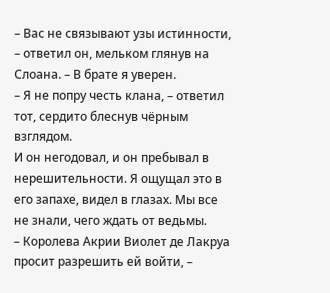– Вас не связывают узы истинности, – ответил он, мельком глянув на Слоана. – В брате я уверен.
– Я не попру честь клана, – ответил тот, сердито блеснув чёрным взглядом.
И он негодовал, и он пребывал в нерешительности. Я ощущал это в его запахе, видел в глазах. Мы все не знали, чего ждать от ведьмы.
– Королева Акрии Виолет де Лакруа просит разрешить ей войти, –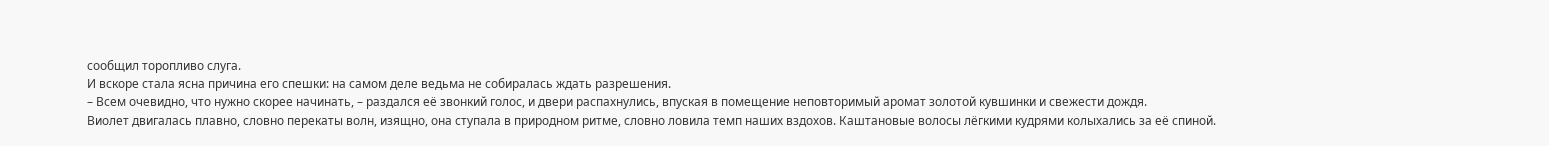сообщил торопливо слуга.
И вскоре стала ясна причина его спешки: на самом деле ведьма не собиралась ждать разрешения.
– Всем очевидно, что нужно скорее начинать, – раздался её звонкий голос, и двери распахнулись, впуская в помещение неповторимый аромат золотой кувшинки и свежести дождя.
Виолет двигалась плавно, словно перекаты волн, изящно, она ступала в природном ритме, словно ловила темп наших вздохов. Каштановые волосы лёгкими кудрями колыхались за её спиной.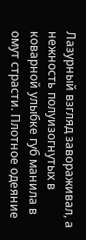Лазурный взгляд завораживал, а нежность полуизогнутых в коварной улыбке губ манила в омут страсти. Плотное одеяние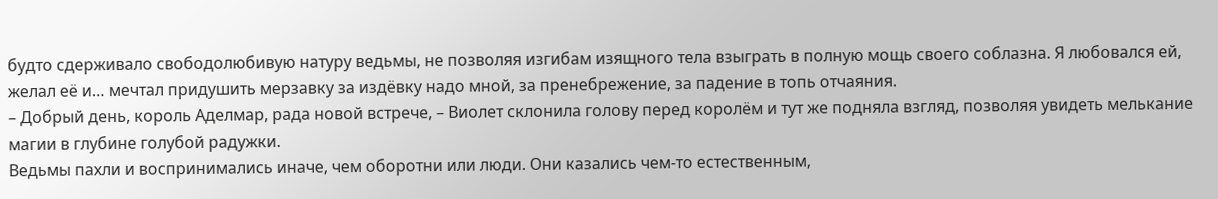будто сдерживало свободолюбивую натуру ведьмы, не позволяя изгибам изящного тела взыграть в полную мощь своего соблазна. Я любовался ей, желал её и… мечтал придушить мерзавку за издёвку надо мной, за пренебрежение, за падение в топь отчаяния.
– Добрый день, король Аделмар, рада новой встрече, – Виолет склонила голову перед королём и тут же подняла взгляд, позволяя увидеть мелькание магии в глубине голубой радужки.
Ведьмы пахли и воспринимались иначе, чем оборотни или люди. Они казались чем-то естественным,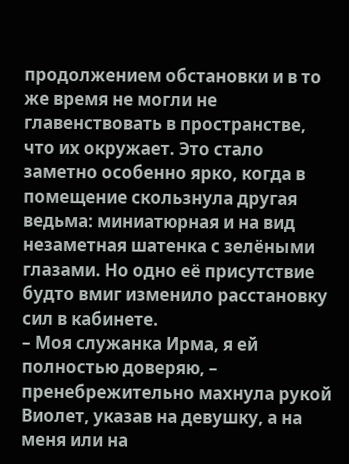продолжением обстановки и в то же время не могли не главенствовать в пространстве, что их окружает. Это стало заметно особенно ярко, когда в помещение скользнула другая ведьма: миниатюрная и на вид незаметная шатенка с зелёными глазами. Но одно её присутствие будто вмиг изменило расстановку сил в кабинете.
– Моя служанка Ирма, я ей полностью доверяю, – пренебрежительно махнула рукой Виолет, указав на девушку, а на меня или на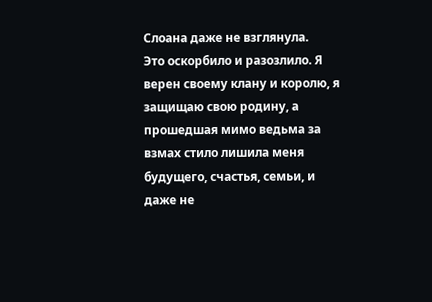Слоана даже не взглянула.
Это оскорбило и разозлило. Я верен своему клану и королю, я защищаю свою родину, а прошедшая мимо ведьма за взмах стило лишила меня будущего, счастья, семьи, и даже не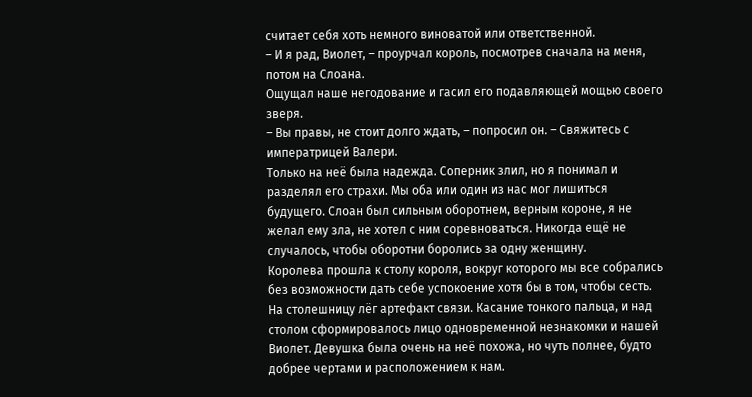считает себя хоть немного виноватой или ответственной.
– И я рад, Виолет, – проурчал король, посмотрев сначала на меня, потом на Слоана.
Ощущал наше негодование и гасил его подавляющей мощью своего зверя.
– Вы правы, не стоит долго ждать, – попросил он. – Свяжитесь с императрицей Валери.
Только на неё была надежда. Соперник злил, но я понимал и разделял его страхи. Мы оба или один из нас мог лишиться будущего. Слоан был сильным оборотнем, верным короне, я не желал ему зла, не хотел с ним соревноваться. Никогда ещё не случалось, чтобы оборотни боролись за одну женщину.
Королева прошла к столу короля, вокруг которого мы все собрались без возможности дать себе успокоение хотя бы в том, чтобы сесть. На столешницу лёг артефакт связи. Касание тонкого пальца, и над столом сформировалось лицо одновременной незнакомки и нашей Виолет. Девушка была очень на неё похожа, но чуть полнее, будто добрее чертами и расположением к нам.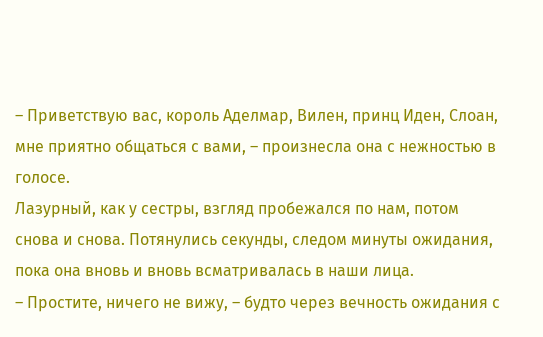– Приветствую вас, король Аделмар, Вилен, принц Иден, Слоан, мне приятно общаться с вами, – произнесла она с нежностью в голосе.
Лазурный, как у сестры, взгляд пробежался по нам, потом снова и снова. Потянулись секунды, следом минуты ожидания, пока она вновь и вновь всматривалась в наши лица.
– Простите, ничего не вижу, – будто через вечность ожидания с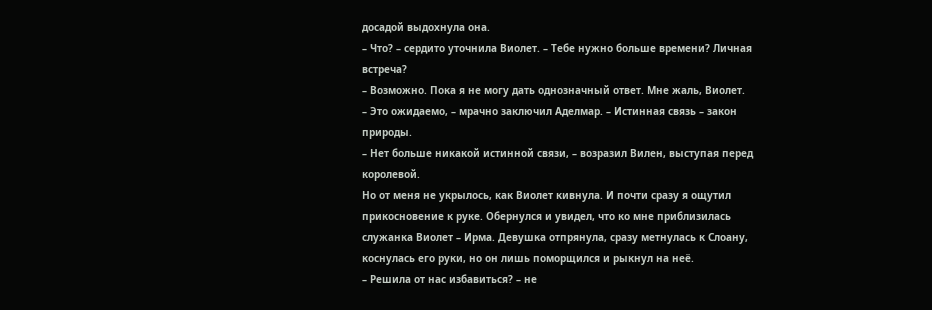досадой выдохнула она.
– Что? – сердито уточнила Виолет. – Тебе нужно больше времени? Личная встреча?
– Возможно. Пока я не могу дать однозначный ответ. Мне жаль, Виолет.
– Это ожидаемо, – мрачно заключил Аделмар. – Истинная связь – закон природы.
– Нет больше никакой истинной связи, – возразил Вилен, выступая перед королевой.
Но от меня не укрылось, как Виолет кивнула. И почти сразу я ощутил прикосновение к руке. Обернулся и увидел, что ко мне приблизилась служанка Виолет – Ирма. Девушка отпрянула, сразу метнулась к Слоану, коснулась его руки, но он лишь поморщился и рыкнул на неё.
– Решила от нас избавиться? – не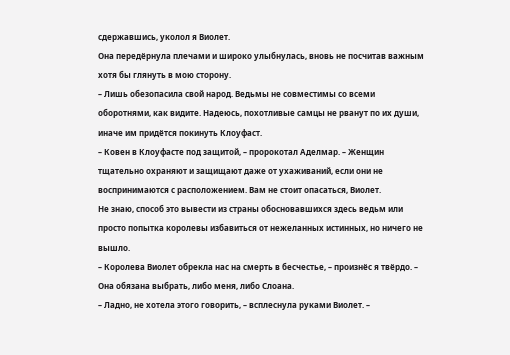сдержавшись, уколол я Виолет.
Она передёрнула плечами и широко улыбнулась, вновь не посчитав важным хотя бы глянуть в мою сторону.
– Лишь обезопасила свой народ. Ведьмы не совместимы со всеми оборотнями, как видите. Надеюсь, похотливые самцы не рванут по их души, иначе им придётся покинуть Клоуфаст.
– Ковен в Клоуфасте под защитой, – пророкотал Аделмар. – Женщин тщательно охраняют и защищают даже от ухаживаний, если они не воспринимаются с расположением. Вам не стоит опасаться, Виолет.
Не знаю, способ это вывести из страны обосновавшихся здесь ведьм или просто попытка королевы избавиться от нежеланных истинных, но ничего не вышло.
– Королева Виолет обрекла нас на смерть в бесчестье, – произнёс я твёрдо. – Она обязана выбрать, либо меня, либо Слоана.
– Ладно, не хотела этого говорить, – всплеснула руками Виолет. –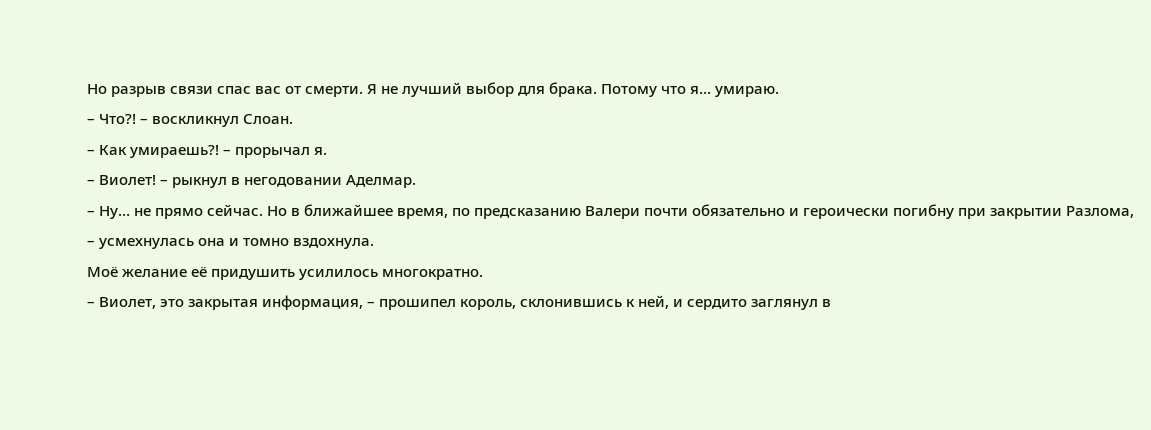Но разрыв связи спас вас от смерти. Я не лучший выбор для брака. Потому что я… умираю.
– Что?! – воскликнул Слоан.
– Как умираешь?! – прорычал я.
– Виолет! – рыкнул в негодовании Аделмар.
– Ну… не прямо сейчас. Но в ближайшее время, по предсказанию Валери почти обязательно и героически погибну при закрытии Разлома, – усмехнулась она и томно вздохнула.
Моё желание её придушить усилилось многократно.
– Виолет, это закрытая информация, – прошипел король, склонившись к ней, и сердито заглянул в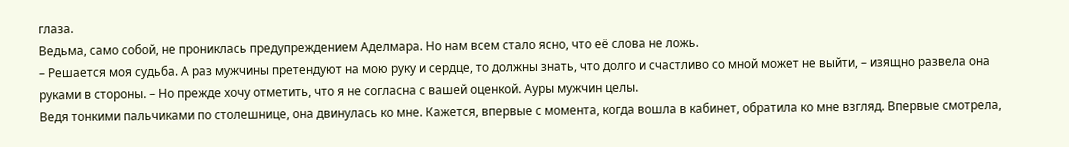глаза.
Ведьма, само собой, не прониклась предупреждением Аделмара. Но нам всем стало ясно, что её слова не ложь.
– Решается моя судьба. А раз мужчины претендуют на мою руку и сердце, то должны знать, что долго и счастливо со мной может не выйти, – изящно развела она руками в стороны. – Но прежде хочу отметить, что я не согласна с вашей оценкой. Ауры мужчин целы.
Ведя тонкими пальчиками по столешнице, она двинулась ко мне. Кажется, впервые с момента, когда вошла в кабинет, обратила ко мне взгляд. Впервые смотрела,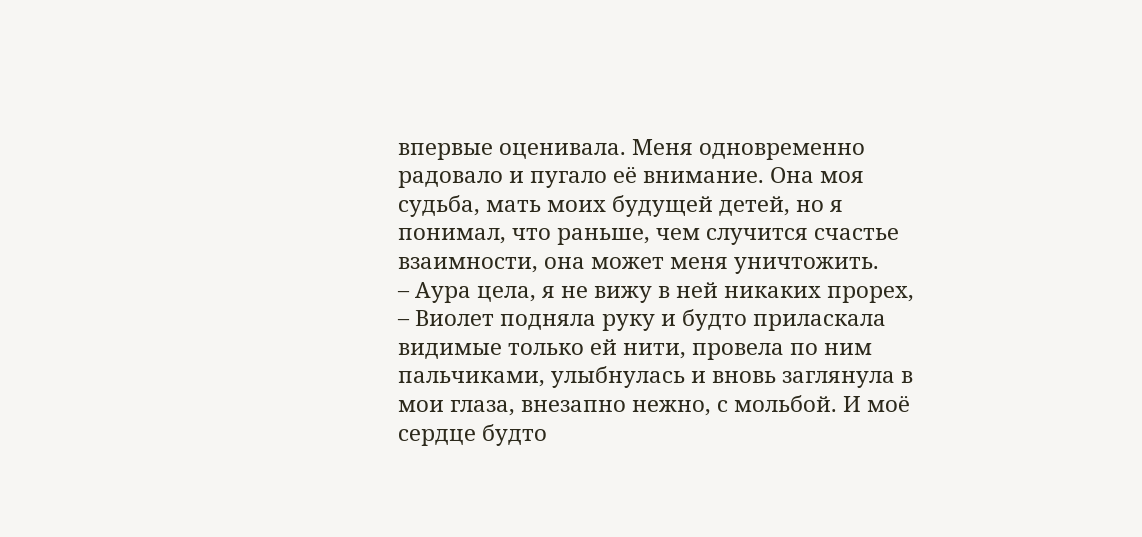впервые оценивала. Меня одновременно радовало и пугало её внимание. Она моя судьба, мать моих будущей детей, но я понимал, что раньше, чем случится счастье взаимности, она может меня уничтожить.
– Аура цела, я не вижу в ней никаких прорех, – Виолет подняла руку и будто приласкала видимые только ей нити, провела по ним пальчиками, улыбнулась и вновь заглянула в мои глаза, внезапно нежно, с мольбой. И моё сердце будто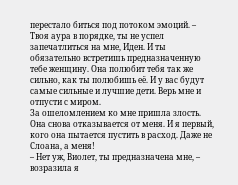перестало биться под потоком эмоций. – Твоя аура в порядке, ты не успел запечатлиться на мне, Иден. И ты обязательно встретишь предназначенную тебе женщину. Она полюбит тебя так же сильно, как ты полюбишь её. И у вас будут самые сильные и лучшие дети. Верь мне и отпусти с миром.
За ошеломлением ко мне пришла злость. Она снова отказывается от меня. И я первый, кого она пытается пустить в расход. Даже не Слоана, а меня!
– Нет уж, Виолет, ты предназначена мне, – возразила я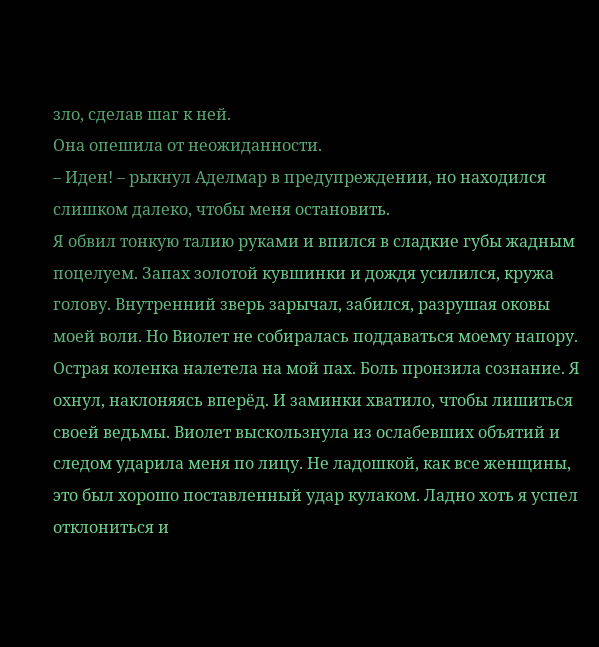зло, сделав шаг к ней.
Она опешила от неожиданности.
– Иден! – рыкнул Аделмар в предупреждении, но находился слишком далеко, чтобы меня остановить.
Я обвил тонкую талию руками и впился в сладкие губы жадным поцелуем. Запах золотой кувшинки и дождя усилился, кружа голову. Внутренний зверь зарычал, забился, разрушая оковы моей воли. Но Виолет не собиралась поддаваться моему напору. Острая коленка налетела на мой пах. Боль пронзила сознание. Я охнул, наклоняясь вперёд. И заминки хватило, чтобы лишиться своей ведьмы. Виолет выскользнула из ослабевших объятий и следом ударила меня по лицу. Не ладошкой, как все женщины, это был хорошо поставленный удар кулаком. Ладно хоть я успел отклониться и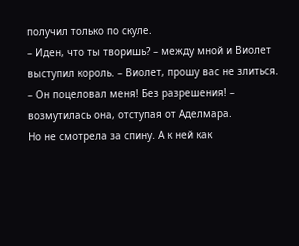получил только по скуле.
– Иден, что ты творишь? – между мной и Виолет выступил король. – Виолет, прошу вас не злиться.
– Он поцеловал меня! Без разрешения! – возмутилась она, отступая от Аделмара.
Но не смотрела за спину. А к ней как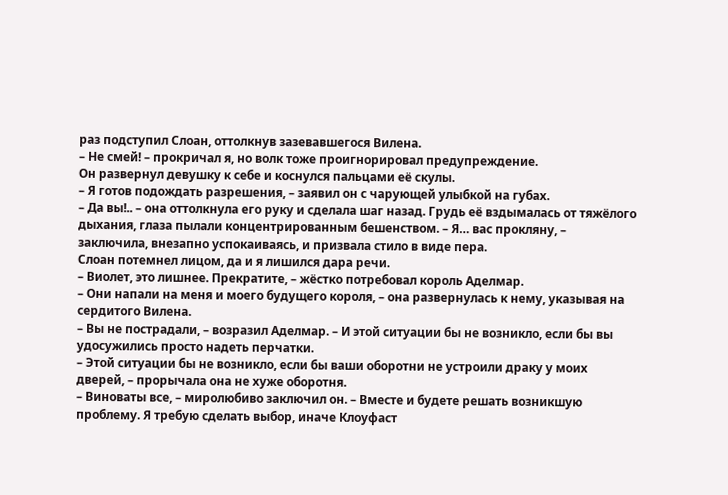раз подступил Слоан, оттолкнув зазевавшегося Вилена.
– Не смей! – прокричал я, но волк тоже проигнорировал предупреждение.
Он развернул девушку к себе и коснулся пальцами её скулы.
– Я готов подождать разрешения, – заявил он с чарующей улыбкой на губах.
– Да вы!.. – она оттолкнула его руку и сделала шаг назад. Грудь её вздымалась от тяжёлого дыхания, глаза пылали концентрированным бешенством. – Я… вас прокляну, – заключила, внезапно успокаиваясь, и призвала стило в виде пера.
Слоан потемнел лицом, да и я лишился дара речи.
– Виолет, это лишнее. Прекратите, – жёстко потребовал король Аделмар.
– Они напали на меня и моего будущего короля, – она развернулась к нему, указывая на сердитого Вилена.
– Вы не пострадали, – возразил Аделмар. – И этой ситуации бы не возникло, если бы вы удосужились просто надеть перчатки.
– Этой ситуации бы не возникло, если бы ваши оборотни не устроили драку у моих дверей, – прорычала она не хуже оборотня.
– Виноваты все, – миролюбиво заключил он. – Вместе и будете решать возникшую проблему. Я требую сделать выбор, иначе Клоуфаст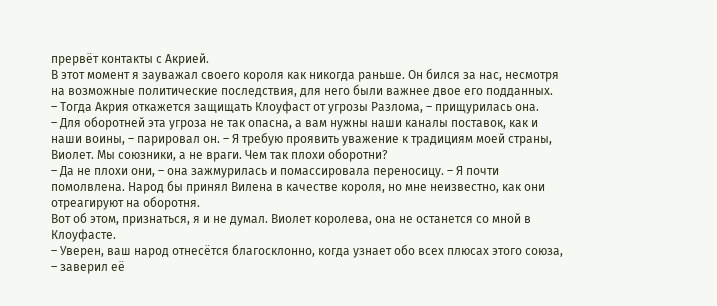прервёт контакты с Акрией.
В этот момент я зауважал своего короля как никогда раньше. Он бился за нас, несмотря на возможные политические последствия, для него были важнее двое его подданных.
– Тогда Акрия откажется защищать Клоуфаст от угрозы Разлома, – прищурилась она.
– Для оборотней эта угроза не так опасна, а вам нужны наши каналы поставок, как и наши воины, – парировал он. – Я требую проявить уважение к традициям моей страны, Виолет. Мы союзники, а не враги. Чем так плохи оборотни?
– Да не плохи они, – она зажмурилась и помассировала переносицу. – Я почти помолвлена. Народ бы принял Вилена в качестве короля, но мне неизвестно, как они отреагируют на оборотня.
Вот об этом, признаться, я и не думал. Виолет королева, она не останется со мной в Клоуфасте.
– Уверен, ваш народ отнесётся благосклонно, когда узнает обо всех плюсах этого союза, – заверил её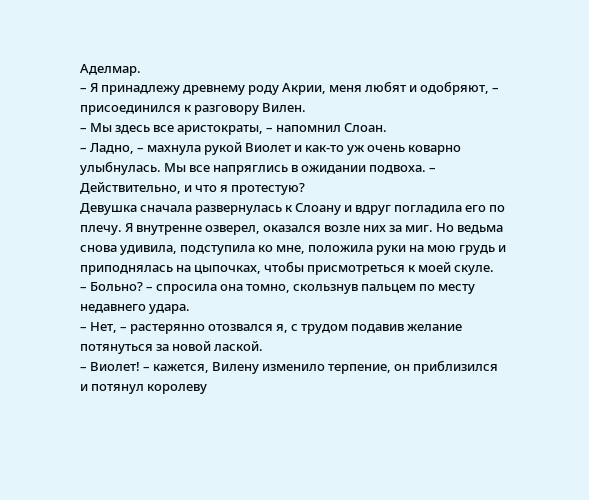Аделмар.
– Я принадлежу древнему роду Акрии, меня любят и одобряют, – присоединился к разговору Вилен.
– Мы здесь все аристократы, – напомнил Слоан.
– Ладно, – махнула рукой Виолет и как-то уж очень коварно улыбнулась. Мы все напряглись в ожидании подвоха. – Действительно, и что я протестую?
Девушка сначала развернулась к Слоану и вдруг погладила его по плечу. Я внутренне озверел, оказался возле них за миг. Но ведьма снова удивила, подступила ко мне, положила руки на мою грудь и приподнялась на цыпочках, чтобы присмотреться к моей скуле.
– Больно? – спросила она томно, скользнув пальцем по месту недавнего удара.
– Нет, – растерянно отозвался я, с трудом подавив желание потянуться за новой лаской.
– Виолет! – кажется, Вилену изменило терпение, он приблизился и потянул королеву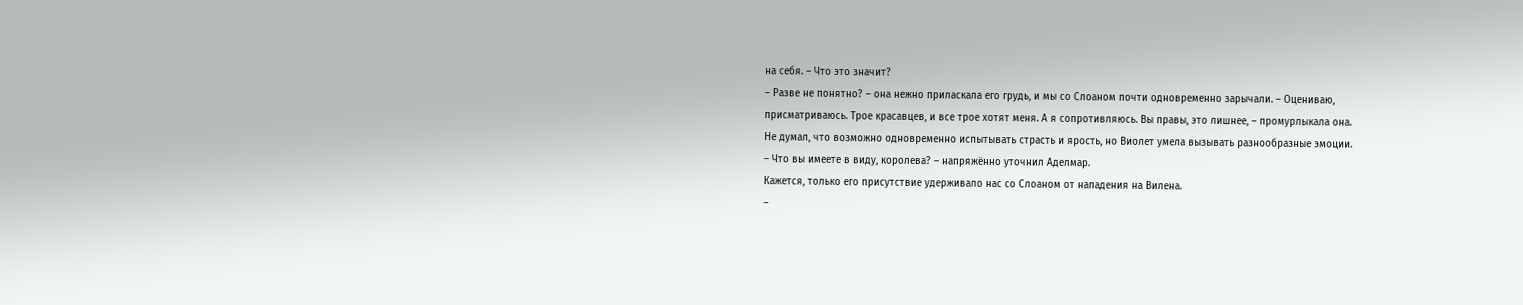на себя. – Что это значит?
– Разве не понятно? – она нежно приласкала его грудь, и мы со Слоаном почти одновременно зарычали. – Оцениваю, присматриваюсь. Трое красавцев, и все трое хотят меня. А я сопротивляюсь. Вы правы, это лишнее, – промурлыкала она.
Не думал, что возможно одновременно испытывать страсть и ярость, но Виолет умела вызывать разнообразные эмоции.
– Что вы имеете в виду, королева? – напряжённо уточнил Аделмар.
Кажется, только его присутствие удерживало нас со Слоаном от нападения на Вилена.
–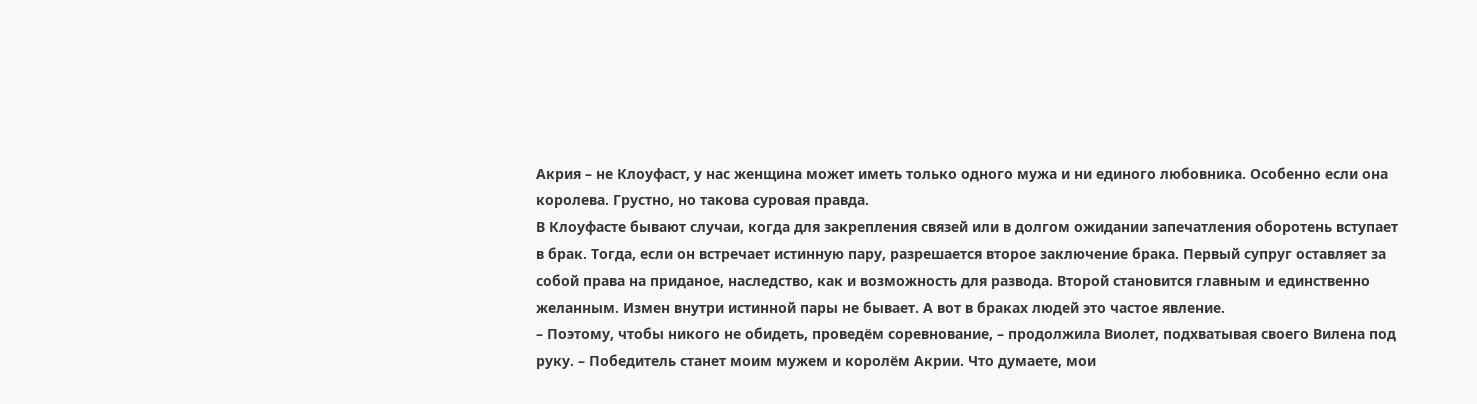Акрия – не Клоуфаст, у нас женщина может иметь только одного мужа и ни единого любовника. Особенно если она королева. Грустно, но такова суровая правда.
В Клоуфасте бывают случаи, когда для закрепления связей или в долгом ожидании запечатления оборотень вступает в брак. Тогда, если он встречает истинную пару, разрешается второе заключение брака. Первый супруг оставляет за собой права на приданое, наследство, как и возможность для развода. Второй становится главным и единственно желанным. Измен внутри истинной пары не бывает. А вот в браках людей это частое явление.
– Поэтому, чтобы никого не обидеть, проведём соревнование, – продолжила Виолет, подхватывая своего Вилена под руку. – Победитель станет моим мужем и королём Акрии. Что думаете, мои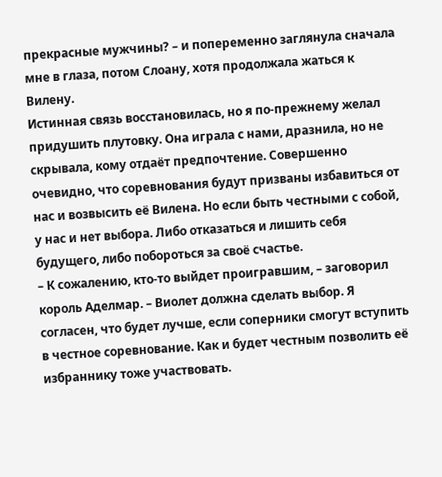прекрасные мужчины? – и попеременно заглянула сначала мне в глаза, потом Слоану, хотя продолжала жаться к Вилену.
Истинная связь восстановилась, но я по-прежнему желал придушить плутовку. Она играла с нами, дразнила, но не скрывала, кому отдаёт предпочтение. Совершенно очевидно, что соревнования будут призваны избавиться от нас и возвысить её Вилена. Но если быть честными с собой, у нас и нет выбора. Либо отказаться и лишить себя будущего, либо побороться за своё счастье.
– К сожалению, кто-то выйдет проигравшим, – заговорил король Аделмар. – Виолет должна сделать выбор. Я согласен, что будет лучше, если соперники смогут вступить в честное соревнование. Как и будет честным позволить её избраннику тоже участвовать.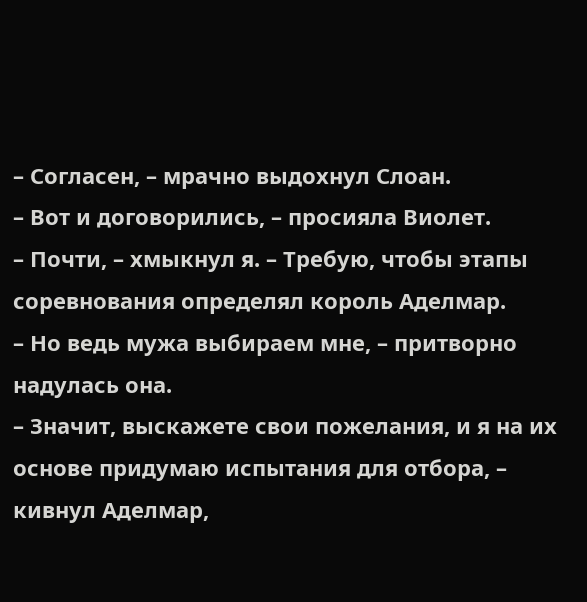– Согласен, – мрачно выдохнул Слоан.
– Вот и договорились, – просияла Виолет.
– Почти, – хмыкнул я. – Требую, чтобы этапы соревнования определял король Аделмар.
– Но ведь мужа выбираем мне, – притворно надулась она.
– Значит, выскажете свои пожелания, и я на их основе придумаю испытания для отбора, – кивнул Аделмар,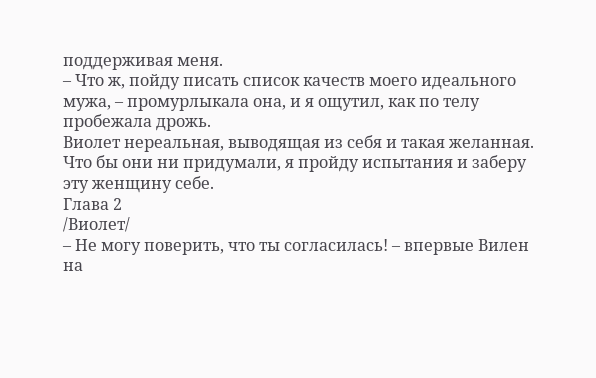поддерживая меня.
– Что ж, пойду писать список качеств моего идеального мужа, – промурлыкала она, и я ощутил, как по телу пробежала дрожь.
Виолет нереальная, выводящая из себя и такая желанная. Что бы они ни придумали, я пройду испытания и заберу эту женщину себе.
Глава 2
/Виолет/
– Не могу поверить, что ты согласилась! – впервые Вилен на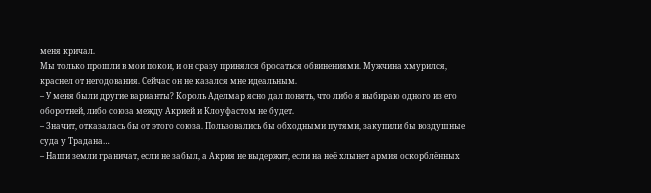меня кричал.
Мы только прошли в мои покои, и он сразу принялся бросаться обвинениями. Мужчина хмурился, краснел от негодования. Сейчас он не казался мне идеальным.
– У меня были другие варианты? Король Аделмар ясно дал понять, что либо я выбираю одного из его оборотней, либо союза между Акрией и Клоуфастом не будет.
– Значит, отказалась бы от этого союза. Пользовались бы обходными путями, закупили бы воздушные суда у Традана…
– Наши земли граничат, если не забыл, а Акрия не выдержит, если на неё хлынет армия оскорблённых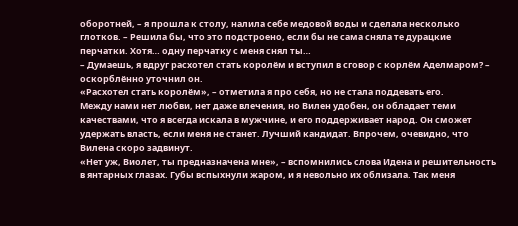оборотней, – я прошла к столу, налила себе медовой воды и сделала несколько глотков. – Решила бы, что это подстроено, если бы не сама сняла те дурацкие перчатки. Хотя… одну перчатку с меня снял ты…
– Думаешь, я вдруг расхотел стать королём и вступил в сговор с корлём Аделмаром? – оскорблённо уточнил он.
«Расхотел стать королём», – отметила я про себя, но не стала поддевать его.
Между нами нет любви, нет даже влечения, но Вилен удобен, он обладает теми качествами, что я всегда искала в мужчине, и его поддерживает народ. Он сможет удержать власть, если меня не станет. Лучший кандидат. Впрочем, очевидно, что Вилена скоро задвинут.
«Нет уж, Виолет, ты предназначена мне», – вспомнились слова Идена и решительность в янтарных глазах. Губы вспыхнули жаром, и я невольно их облизала. Так меня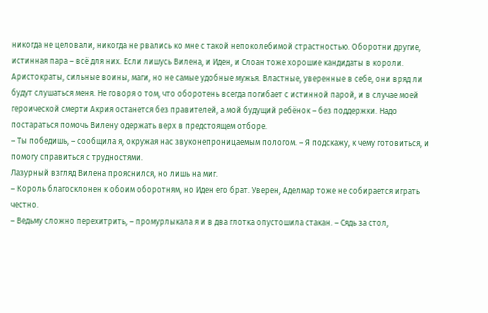никогда не целовали, никогда не рвались ко мне с такой непоколебимой страстностью. Оборотни другие, истинная пара – всё для них. Если лишусь Вилена, и Иден, и Слоан тоже хорошие кандидаты в короли. Аристократы, сильные воины, маги, но не самые удобные мужья. Властные, уверенные в себе, они вряд ли будут слушаться меня. Не говоря о том, что оборотень всегда погибает с истинной парой, и в случае моей героической смерти Акрия останется без правителей, а мой будущий ребёнок – без поддержки. Надо постараться помочь Вилену одержать верх в предстоящем отборе.
– Ты победишь, – сообщила я, окружая нас звуконепроницаемым пологом. – Я подскажу, к чему готовиться, и помогу справиться с трудностями.
Лазурный взгляд Вилена прояснился, но лишь на миг.
– Король благосклонен к обоим оборотням, но Иден его брат. Уверен, Аделмар тоже не собирается играть честно.
– Ведьму сложно перехитрить, – промурлыкала я и в два глотка опустошила стакан. – Сядь за стол,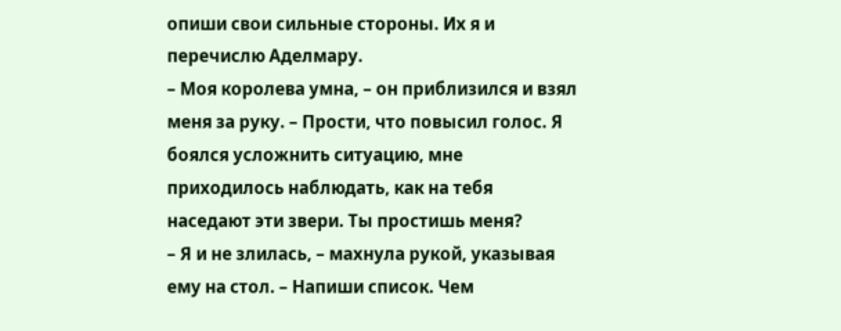опиши свои сильные стороны. Их я и перечислю Аделмару.
– Моя королева умна, – он приблизился и взял меня за руку. – Прости, что повысил голос. Я боялся усложнить ситуацию, мне приходилось наблюдать, как на тебя наседают эти звери. Ты простишь меня?
– Я и не злилась, – махнула рукой, указывая ему на стол. – Напиши список. Чем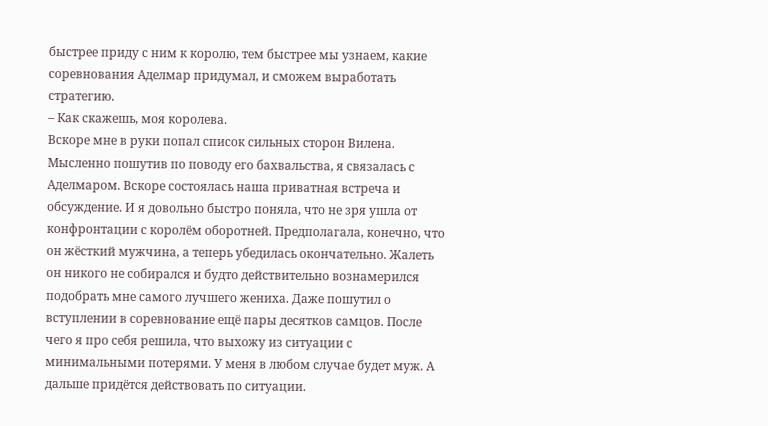быстрее приду с ним к королю, тем быстрее мы узнаем, какие соревнования Аделмар придумал, и сможем выработать стратегию.
– Как скажешь, моя королева.
Вскоре мне в руки попал список сильных сторон Вилена. Мысленно пошутив по поводу его бахвальства, я связалась с Аделмаром. Вскоре состоялась наша приватная встреча и обсуждение. И я довольно быстро поняла, что не зря ушла от конфронтации с королём оборотней. Предполагала, конечно, что он жёсткий мужчина, а теперь убедилась окончательно. Жалеть он никого не собирался и будто действительно вознамерился подобрать мне самого лучшего жениха. Даже пошутил о вступлении в соревнование ещё пары десятков самцов. После чего я про себя решила, что выхожу из ситуации с минимальными потерями. У меня в любом случае будет муж. А дальше придётся действовать по ситуации.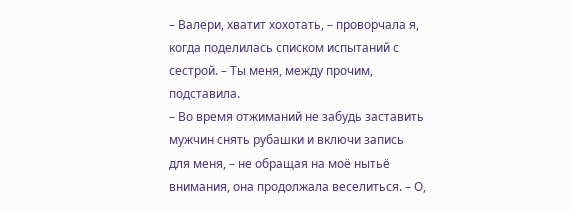– Валери, хватит хохотать, – проворчала я, когда поделилась списком испытаний с сестрой. – Ты меня, между прочим, подставила.
– Во время отжиманий не забудь заставить мужчин снять рубашки и включи запись для меня, – не обращая на моё нытьё внимания, она продолжала веселиться. – О,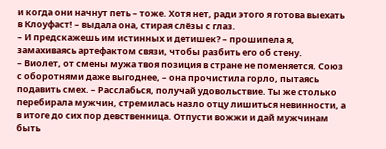и когда они начнут петь – тоже. Хотя нет, ради этого я готова выехать в Клоуфаст! – выдала она, стирая слёзы с глаз.
– И предскажешь им истинных и детишек? – прошипела я, замахиваясь артефактом связи, чтобы разбить его об стену.
– Виолет, от смены мужа твоя позиция в стране не поменяется. Союз с оборотнями даже выгоднее, – она прочистила горло, пытаясь подавить смех. – Расслабься, получай удовольствие. Ты же столько перебирала мужчин, стремилась назло отцу лишиться невинности, а в итоге до сих пор девственница. Отпусти вожжи и дай мужчинам быть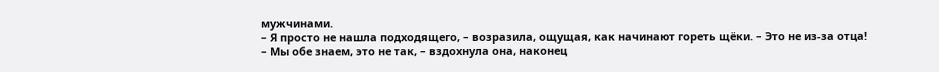мужчинами.
– Я просто не нашла подходящего, – возразила, ощущая, как начинают гореть щёки. – Это не из-за отца!
– Мы обе знаем, это не так, – вздохнула она, наконец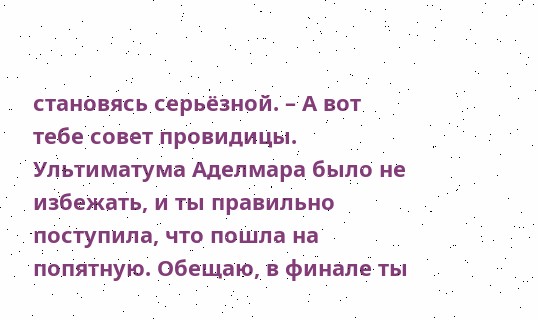становясь серьёзной. – А вот тебе совет провидицы. Ультиматума Аделмара было не избежать, и ты правильно поступила, что пошла на попятную. Обещаю, в финале ты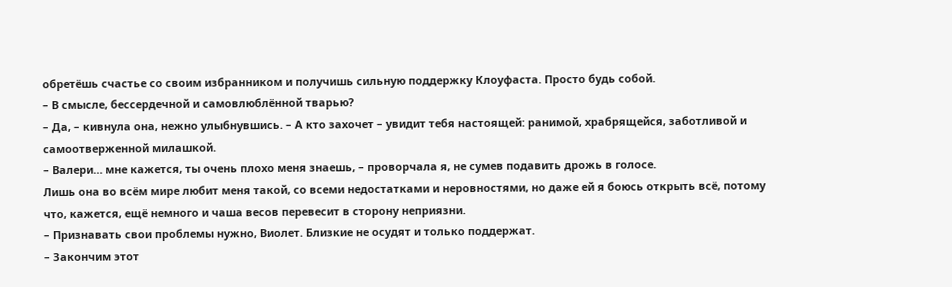обретёшь счастье со своим избранником и получишь сильную поддержку Клоуфаста. Просто будь собой.
– В смысле, бессердечной и самовлюблённой тварью?
– Да, – кивнула она, нежно улыбнувшись. – А кто захочет – увидит тебя настоящей: ранимой, храбрящейся, заботливой и самоотверженной милашкой.
– Валери… мне кажется, ты очень плохо меня знаешь, – проворчала я, не сумев подавить дрожь в голосе.
Лишь она во всём мире любит меня такой, со всеми недостатками и неровностями, но даже ей я боюсь открыть всё, потому что, кажется, ещё немного и чаша весов перевесит в сторону неприязни.
– Признавать свои проблемы нужно, Виолет. Близкие не осудят и только поддержат.
– Закончим этот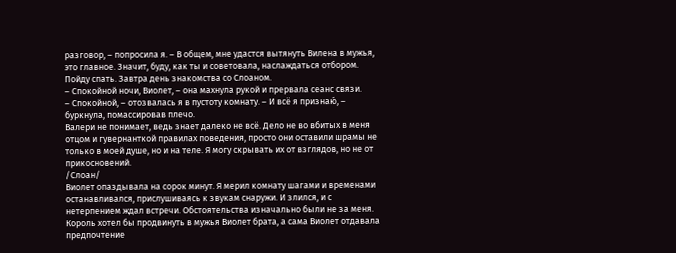разговор, – попросила я. – В общем, мне удастся вытянуть Вилена в мужья, это главное. Значит, буду, как ты и советовала, наслаждаться отбором. Пойду спать. Завтра день знакомства со Слоаном.
– Спокойной ночи, Виолет, – она махнула рукой и прервала сеанс связи.
– Спокойной, – отозвалась я в пустоту комнату. – И всё я признаю́, – буркнула, помассировав плечо.
Валери не понимает, ведь знает далеко не всё. Дело не во вбитых в меня отцом и гувернанткой правилах поведения, просто они оставили шрамы не только в моей душе, но и на теле. Я могу скрывать их от взглядов, но не от прикосновений.
/Слоан/
Виолет опаздывала на сорок минут. Я мерил комнату шагами и временами останавливался, прислушиваясь к звукам снаружи. И злился, и с нетерпением ждал встречи. Обстоятельства изначально были не за меня. Король хотел бы продвинуть в мужья Виолет брата, а сама Виолет отдавала предпочтение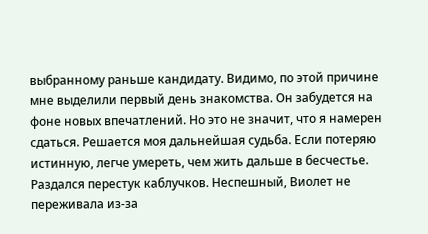выбранному раньше кандидату. Видимо, по этой причине мне выделили первый день знакомства. Он забудется на фоне новых впечатлений. Но это не значит, что я намерен сдаться. Решается моя дальнейшая судьба. Если потеряю истинную, легче умереть, чем жить дальше в бесчестье.
Раздался перестук каблучков. Неспешный, Виолет не переживала из-за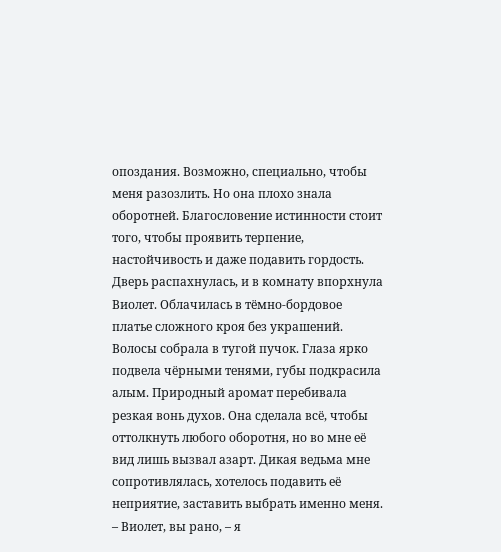опоздания. Возможно, специально, чтобы меня разозлить. Но она плохо знала оборотней. Благословение истинности стоит того, чтобы проявить терпение, настойчивость и даже подавить гордость.
Дверь распахнулась, и в комнату впорхнула Виолет. Облачилась в тёмно-бордовое платье сложного кроя без украшений. Волосы собрала в тугой пучок. Глаза ярко подвела чёрными тенями, губы подкрасила алым. Природный аромат перебивала резкая вонь духов. Она сделала всё, чтобы оттолкнуть любого оборотня, но во мне её вид лишь вызвал азарт. Дикая ведьма мне сопротивлялась, хотелось подавить её неприятие, заставить выбрать именно меня.
– Виолет, вы рано, – я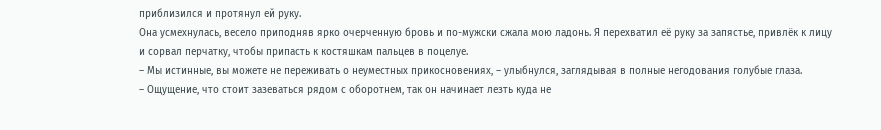приблизился и протянул ей руку.
Она усмехнулась, весело приподняв ярко очерченную бровь и по-мужски сжала мою ладонь. Я перехватил её руку за запястье, привлёк к лицу и сорвал перчатку, чтобы припасть к костяшкам пальцев в поцелуе.
– Мы истинные, вы можете не переживать о неуместных прикосновениях, – улыбнулся, заглядывая в полные негодования голубые глаза.
– Ощущение, что стоит зазеваться рядом с оборотнем, так он начинает лезть куда не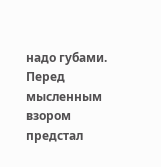надо губами.
Перед мысленным взором предстал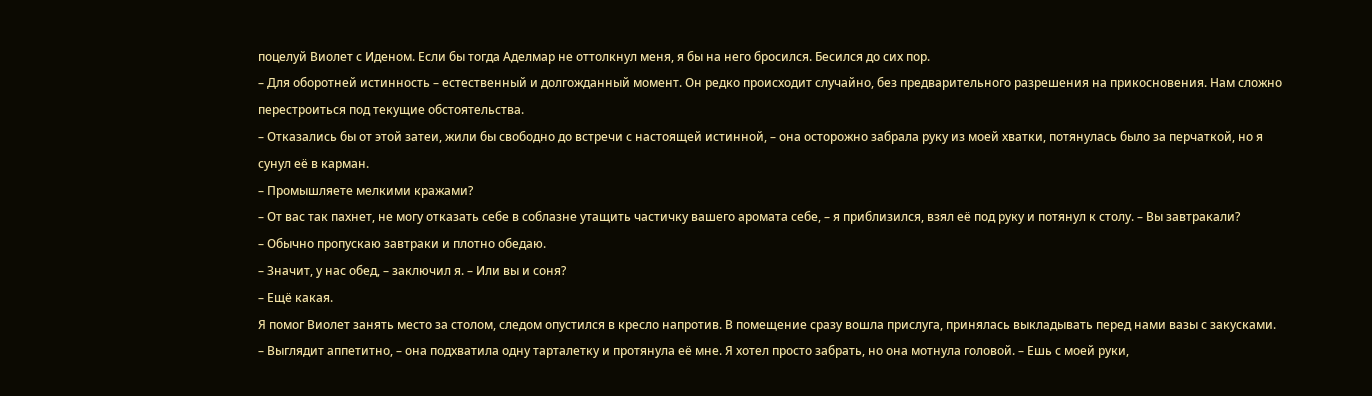поцелуй Виолет с Иденом. Если бы тогда Аделмар не оттолкнул меня, я бы на него бросился. Бесился до сих пор.
– Для оборотней истинность – естественный и долгожданный момент. Он редко происходит случайно, без предварительного разрешения на прикосновения. Нам сложно перестроиться под текущие обстоятельства.
– Отказались бы от этой затеи, жили бы свободно до встречи с настоящей истинной, – она осторожно забрала руку из моей хватки, потянулась было за перчаткой, но я сунул её в карман.
– Промышляете мелкими кражами?
– От вас так пахнет, не могу отказать себе в соблазне утащить частичку вашего аромата себе, – я приблизился, взял её под руку и потянул к столу. – Вы завтракали?
– Обычно пропускаю завтраки и плотно обедаю.
– Значит, у нас обед, – заключил я. – Или вы и соня?
– Ещё какая.
Я помог Виолет занять место за столом, следом опустился в кресло напротив. В помещение сразу вошла прислуга, принялась выкладывать перед нами вазы с закусками.
– Выглядит аппетитно, – она подхватила одну тарталетку и протянула её мне. Я хотел просто забрать, но она мотнула головой. – Ешь с моей руки,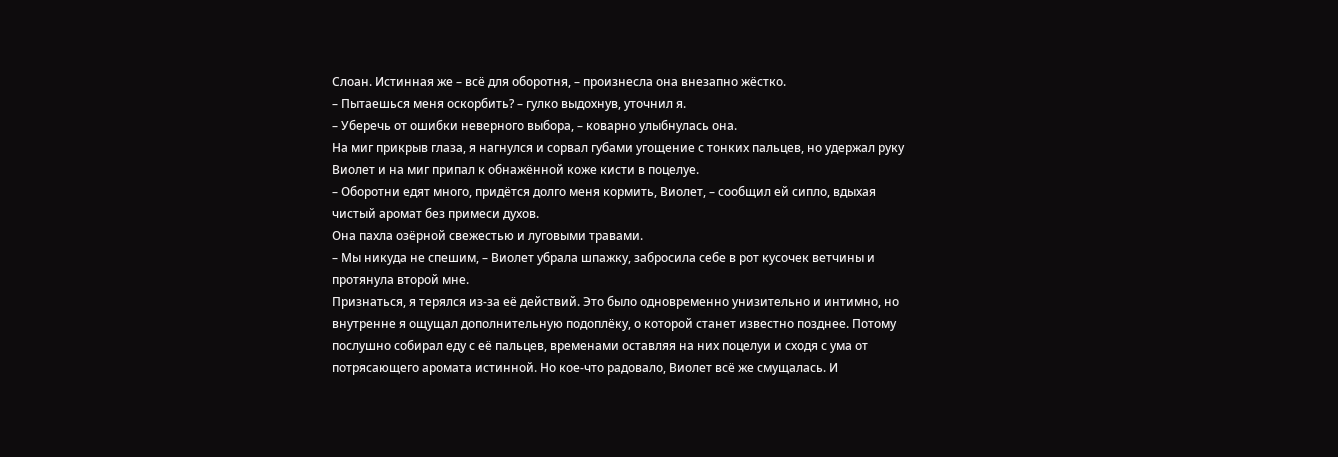Слоан. Истинная же – всё для оборотня, – произнесла она внезапно жёстко.
– Пытаешься меня оскорбить? – гулко выдохнув, уточнил я.
– Уберечь от ошибки неверного выбора, – коварно улыбнулась она.
На миг прикрыв глаза, я нагнулся и сорвал губами угощение с тонких пальцев, но удержал руку Виолет и на миг припал к обнажённой коже кисти в поцелуе.
– Оборотни едят много, придётся долго меня кормить, Виолет, – сообщил ей сипло, вдыхая чистый аромат без примеси духов.
Она пахла озёрной свежестью и луговыми травами.
– Мы никуда не спешим, – Виолет убрала шпажку, забросила себе в рот кусочек ветчины и протянула второй мне.
Признаться, я терялся из-за её действий. Это было одновременно унизительно и интимно, но внутренне я ощущал дополнительную подоплёку, о которой станет известно позднее. Потому послушно собирал еду с её пальцев, временами оставляя на них поцелуи и сходя с ума от потрясающего аромата истинной. Но кое-что радовало, Виолет всё же смущалась. И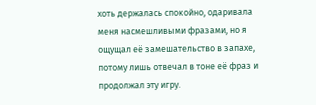хоть держалась спокойно, одаривала меня насмешливыми фразами, но я ощущал её замешательство в запахе, потому лишь отвечал в тоне её фраз и продолжал эту игру.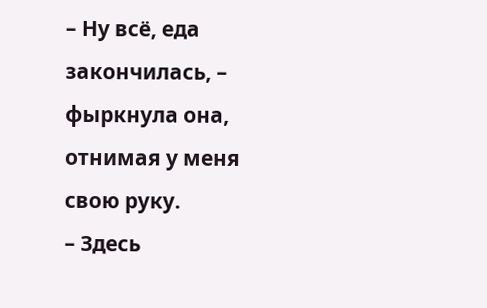– Ну всё, еда закончилась, – фыркнула она, отнимая у меня свою руку.
– Здесь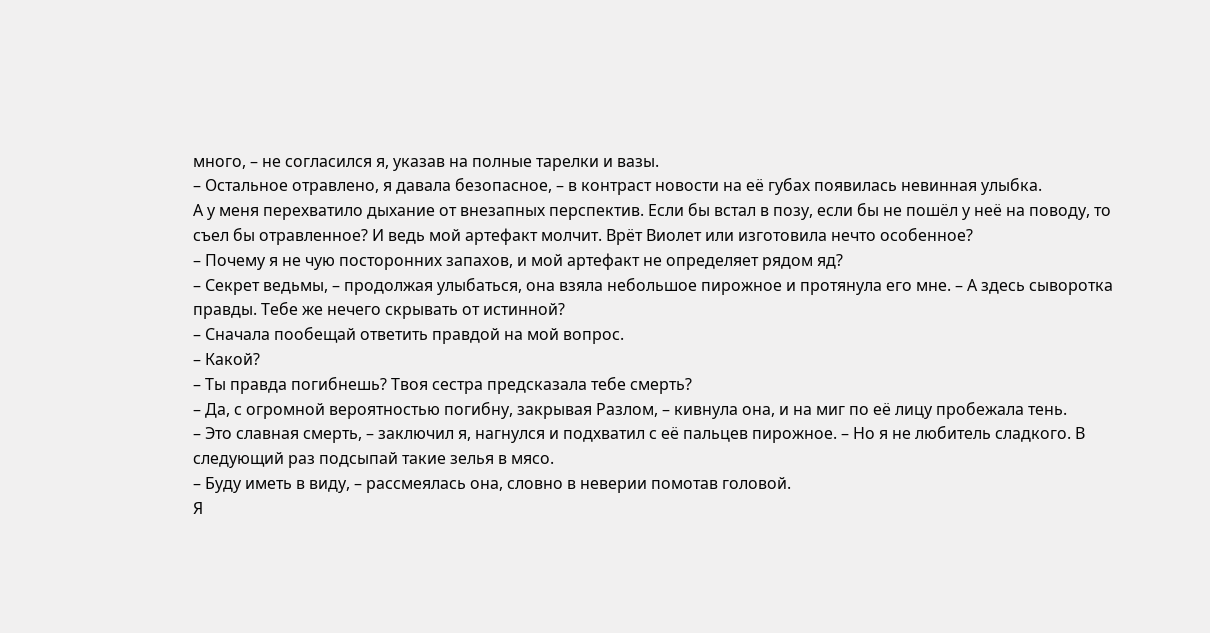много, – не согласился я, указав на полные тарелки и вазы.
– Остальное отравлено, я давала безопасное, – в контраст новости на её губах появилась невинная улыбка.
А у меня перехватило дыхание от внезапных перспектив. Если бы встал в позу, если бы не пошёл у неё на поводу, то съел бы отравленное? И ведь мой артефакт молчит. Врёт Виолет или изготовила нечто особенное?
– Почему я не чую посторонних запахов, и мой артефакт не определяет рядом яд?
– Секрет ведьмы, – продолжая улыбаться, она взяла небольшое пирожное и протянула его мне. – А здесь сыворотка правды. Тебе же нечего скрывать от истинной?
– Сначала пообещай ответить правдой на мой вопрос.
– Какой?
– Ты правда погибнешь? Твоя сестра предсказала тебе смерть?
– Да, с огромной вероятностью погибну, закрывая Разлом, – кивнула она, и на миг по её лицу пробежала тень.
– Это славная смерть, – заключил я, нагнулся и подхватил с её пальцев пирожное. – Но я не любитель сладкого. В следующий раз подсыпай такие зелья в мясо.
– Буду иметь в виду, – рассмеялась она, словно в неверии помотав головой.
Я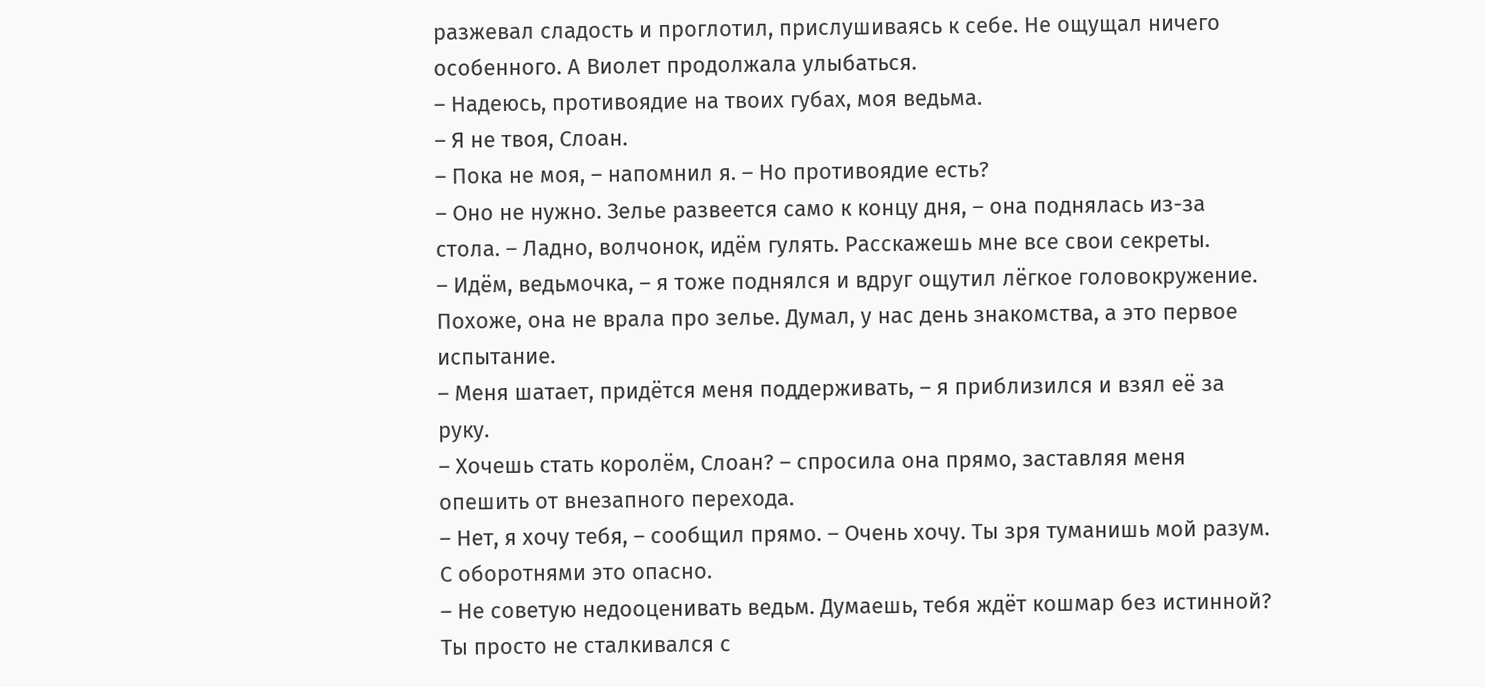разжевал сладость и проглотил, прислушиваясь к себе. Не ощущал ничего особенного. А Виолет продолжала улыбаться.
– Надеюсь, противоядие на твоих губах, моя ведьма.
– Я не твоя, Слоан.
– Пока не моя, – напомнил я. – Но противоядие есть?
– Оно не нужно. Зелье развеется само к концу дня, – она поднялась из-за стола. – Ладно, волчонок, идём гулять. Расскажешь мне все свои секреты.
– Идём, ведьмочка, – я тоже поднялся и вдруг ощутил лёгкое головокружение.
Похоже, она не врала про зелье. Думал, у нас день знакомства, а это первое испытание.
– Меня шатает, придётся меня поддерживать, – я приблизился и взял её за руку.
– Хочешь стать королём, Слоан? – спросила она прямо, заставляя меня опешить от внезапного перехода.
– Нет, я хочу тебя, – сообщил прямо. – Очень хочу. Ты зря туманишь мой разум. С оборотнями это опасно.
– Не советую недооценивать ведьм. Думаешь, тебя ждёт кошмар без истинной? Ты просто не сталкивался с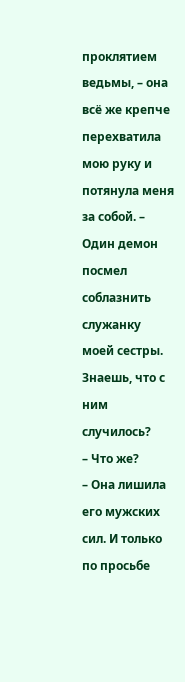проклятием ведьмы, – она всё же крепче перехватила мою руку и потянула меня за собой. – Один демон посмел соблазнить служанку моей сестры. Знаешь, что с ним случилось?
– Что же?
– Она лишила его мужских сил. И только по просьбе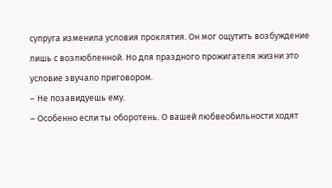супруга изменила условия проклятия. Он мог ощутить возбуждение лишь с возлюбленной. Но для праздного прожигателя жизни это условие звучало приговором.
– Не позавидуешь ему.
– Особенно если ты оборотень. О вашей любвеобильности ходят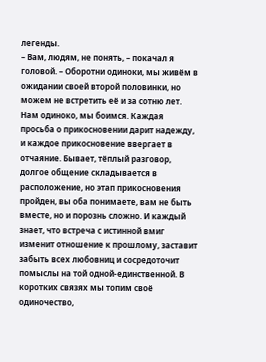легенды.
– Вам, людям, не понять, – покачал я головой. – Оборотни одиноки, мы живём в ожидании своей второй половинки, но можем не встретить её и за сотню лет. Нам одиноко, мы боимся. Каждая просьба о прикосновении дарит надежду, и каждое прикосновение ввергает в отчаяние. Бывает, тёплый разговор, долгое общение складывается в расположение, но этап прикосновения пройден, вы оба понимаете, вам не быть вместе, но и порознь сложно. И каждый знает, что встреча с истинной вмиг изменит отношение к прошлому, заставит забыть всех любовниц и сосредоточит помыслы на той одной-единственной. В коротких связях мы топим своё одиночество,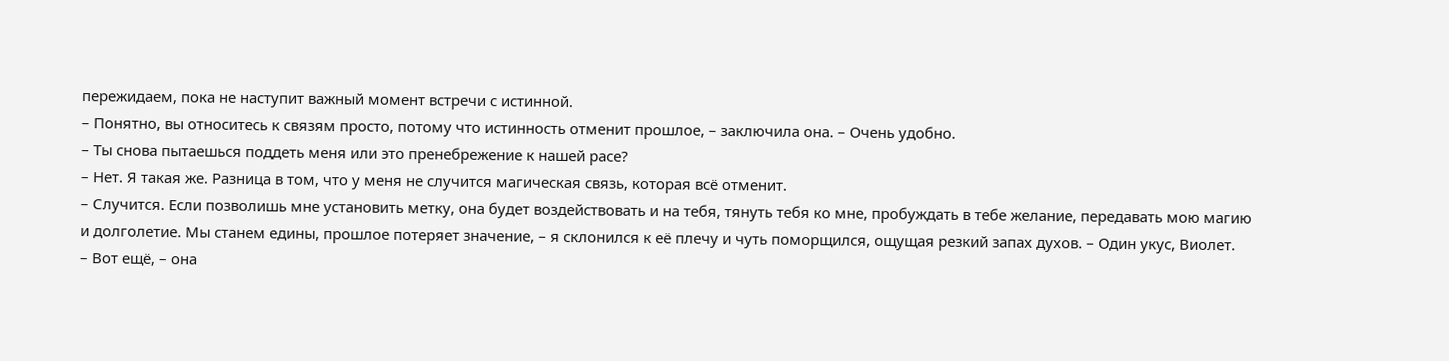пережидаем, пока не наступит важный момент встречи с истинной.
– Понятно, вы относитесь к связям просто, потому что истинность отменит прошлое, – заключила она. – Очень удобно.
– Ты снова пытаешься поддеть меня или это пренебрежение к нашей расе?
– Нет. Я такая же. Разница в том, что у меня не случится магическая связь, которая всё отменит.
– Случится. Если позволишь мне установить метку, она будет воздействовать и на тебя, тянуть тебя ко мне, пробуждать в тебе желание, передавать мою магию и долголетие. Мы станем едины, прошлое потеряет значение, – я склонился к её плечу и чуть поморщился, ощущая резкий запах духов. – Один укус, Виолет.
– Вот ещё, – она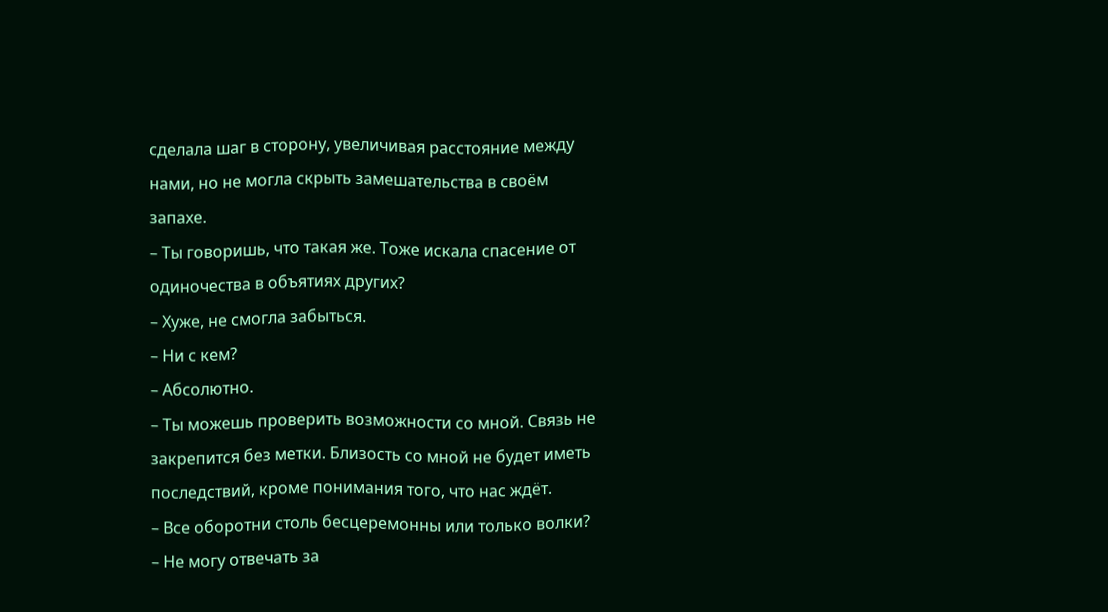сделала шаг в сторону, увеличивая расстояние между нами, но не могла скрыть замешательства в своём запахе.
– Ты говоришь, что такая же. Тоже искала спасение от одиночества в объятиях других?
– Хуже, не смогла забыться.
– Ни с кем?
– Абсолютно.
– Ты можешь проверить возможности со мной. Связь не закрепится без метки. Близость со мной не будет иметь последствий, кроме понимания того, что нас ждёт.
– Все оборотни столь бесцеремонны или только волки?
– Не могу отвечать за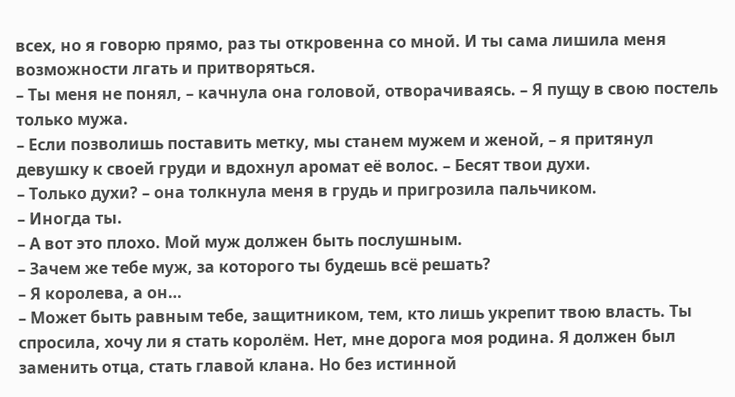всех, но я говорю прямо, раз ты откровенна со мной. И ты сама лишила меня возможности лгать и притворяться.
– Ты меня не понял, – качнула она головой, отворачиваясь. – Я пущу в свою постель только мужа.
– Если позволишь поставить метку, мы станем мужем и женой, – я притянул девушку к своей груди и вдохнул аромат её волос. – Бесят твои духи.
– Только духи? – она толкнула меня в грудь и пригрозила пальчиком.
– Иногда ты.
– А вот это плохо. Мой муж должен быть послушным.
– Зачем же тебе муж, за которого ты будешь всё решать?
– Я королева, а он…
– Может быть равным тебе, защитником, тем, кто лишь укрепит твою власть. Ты спросила, хочу ли я стать королём. Нет, мне дорога моя родина. Я должен был заменить отца, стать главой клана. Но без истинной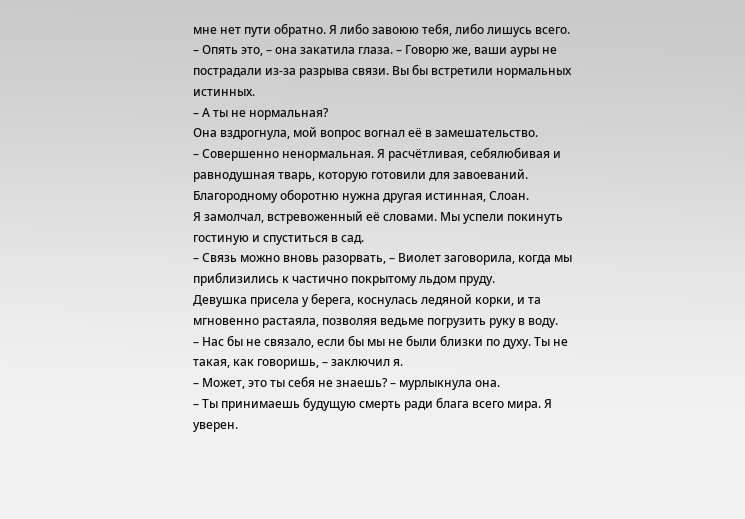мне нет пути обратно. Я либо завоюю тебя, либо лишусь всего.
– Опять это, – она закатила глаза. – Говорю же, ваши ауры не пострадали из-за разрыва связи. Вы бы встретили нормальных истинных.
– А ты не нормальная?
Она вздрогнула, мой вопрос вогнал её в замешательство.
– Совершенно ненормальная. Я расчётливая, себялюбивая и равнодушная тварь, которую готовили для завоеваний. Благородному оборотню нужна другая истинная, Слоан.
Я замолчал, встревоженный её словами. Мы успели покинуть гостиную и спуститься в сад.
– Связь можно вновь разорвать, – Виолет заговорила, когда мы приблизились к частично покрытому льдом пруду.
Девушка присела у берега, коснулась ледяной корки, и та мгновенно растаяла, позволяя ведьме погрузить руку в воду.
– Нас бы не связало, если бы мы не были близки по духу. Ты не такая, как говоришь, – заключил я.
– Может, это ты себя не знаешь? – мурлыкнула она.
– Ты принимаешь будущую смерть ради блага всего мира. Я уверен.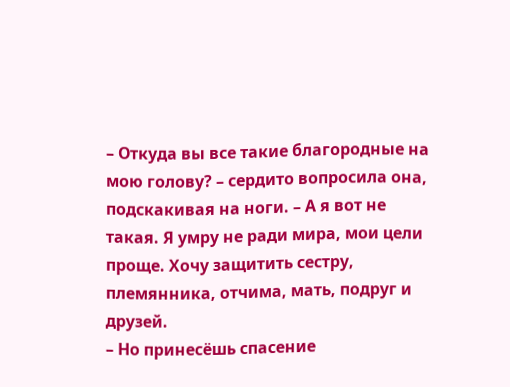– Откуда вы все такие благородные на мою голову? – сердито вопросила она, подскакивая на ноги. – А я вот не такая. Я умру не ради мира, мои цели проще. Хочу защитить сестру, племянника, отчима, мать, подруг и друзей.
– Но принесёшь спасение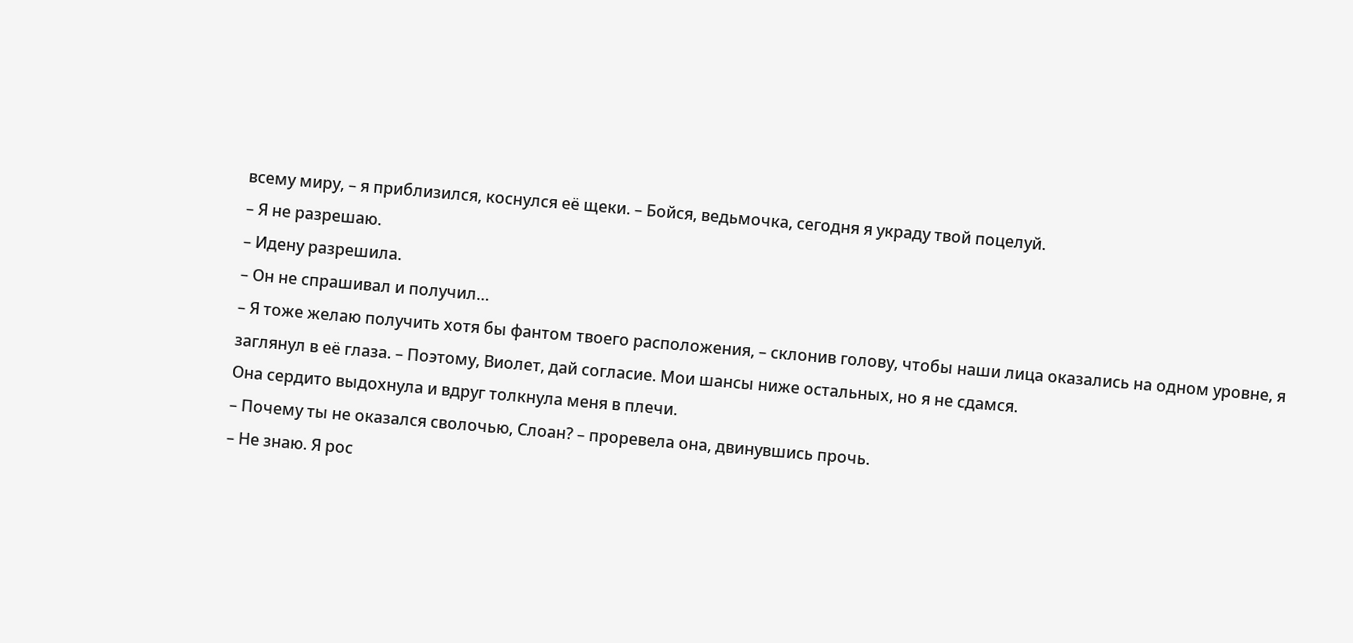всему миру, – я приблизился, коснулся её щеки. – Бойся, ведьмочка, сегодня я украду твой поцелуй.
– Я не разрешаю.
– Идену разрешила.
– Он не спрашивал и получил…
– Я тоже желаю получить хотя бы фантом твоего расположения, – склонив голову, чтобы наши лица оказались на одном уровне, я заглянул в её глаза. – Поэтому, Виолет, дай согласие. Мои шансы ниже остальных, но я не сдамся.
Она сердито выдохнула и вдруг толкнула меня в плечи.
– Почему ты не оказался сволочью, Слоан? – проревела она, двинувшись прочь.
– Не знаю. Я рос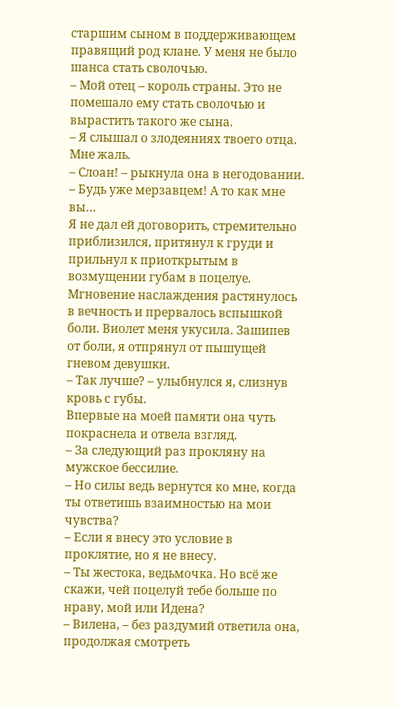старшим сыном в поддерживающем правящий род клане. У меня не было шанса стать сволочью.
– Мой отец – король страны. Это не помешало ему стать сволочью и вырастить такого же сына.
– Я слышал о злодеяниях твоего отца. Мне жаль.
– Слоан! – рыкнула она в негодовании. – Будь уже мерзавцем! А то как мне вы…
Я не дал ей договорить, стремительно приблизился, притянул к груди и прильнул к приоткрытым в возмущении губам в поцелуе. Мгновение наслаждения растянулось в вечность и прервалось вспышкой боли. Виолет меня укусила. Зашипев от боли, я отпрянул от пышущей гневом девушки.
– Так лучше? – улыбнулся я, слизнув кровь с губы.
Впервые на моей памяти она чуть покраснела и отвела взгляд.
– За следующий раз прокляну на мужское бессилие.
– Но силы ведь вернутся ко мне, когда ты ответишь взаимностью на мои чувства?
– Если я внесу это условие в проклятие, но я не внесу.
– Ты жестока, ведьмочка. Но всё же скажи, чей поцелуй тебе больше по нраву, мой или Идена?
– Вилена, – без раздумий ответила она, продолжая смотреть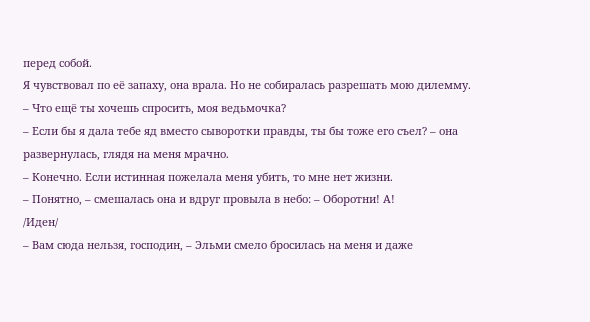перед собой.
Я чувствовал по её запаху, она врала. Но не собиралась разрешать мою дилемму.
– Что ещё ты хочешь спросить, моя ведьмочка?
– Если бы я дала тебе яд вместо сыворотки правды, ты бы тоже его съел? – она развернулась, глядя на меня мрачно.
– Конечно. Если истинная пожелала меня убить, то мне нет жизни.
– Понятно, – смешалась она и вдруг провыла в небо: – Оборотни! А!
/Иден/
– Вам сюда нельзя, господин, – Эльми смело бросилась на меня и даже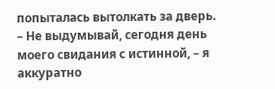попыталась вытолкать за дверь.
– Не выдумывай, сегодня день моего свидания с истинной, – я аккуратно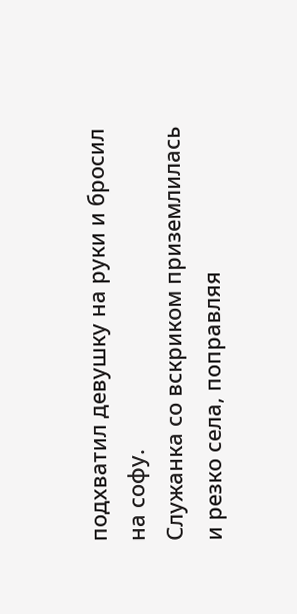подхватил девушку на руки и бросил на софу.
Служанка со вскриком приземлилась и резко села, поправляя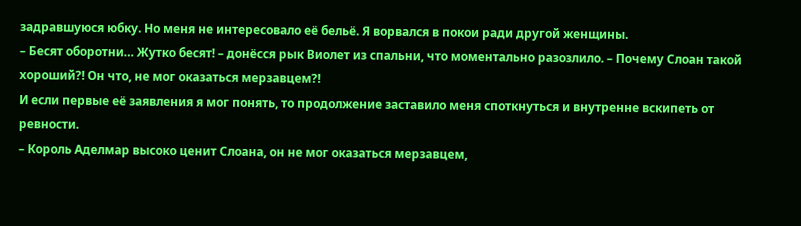задравшуюся юбку. Но меня не интересовало её бельё. Я ворвался в покои ради другой женщины.
– Бесят оборотни… Жутко бесят! – донёсся рык Виолет из спальни, что моментально разозлило. – Почему Слоан такой хороший?! Он что, не мог оказаться мерзавцем?!
И если первые её заявления я мог понять, то продолжение заставило меня споткнуться и внутренне вскипеть от ревности.
– Король Аделмар высоко ценит Слоана, он не мог оказаться мерзавцем,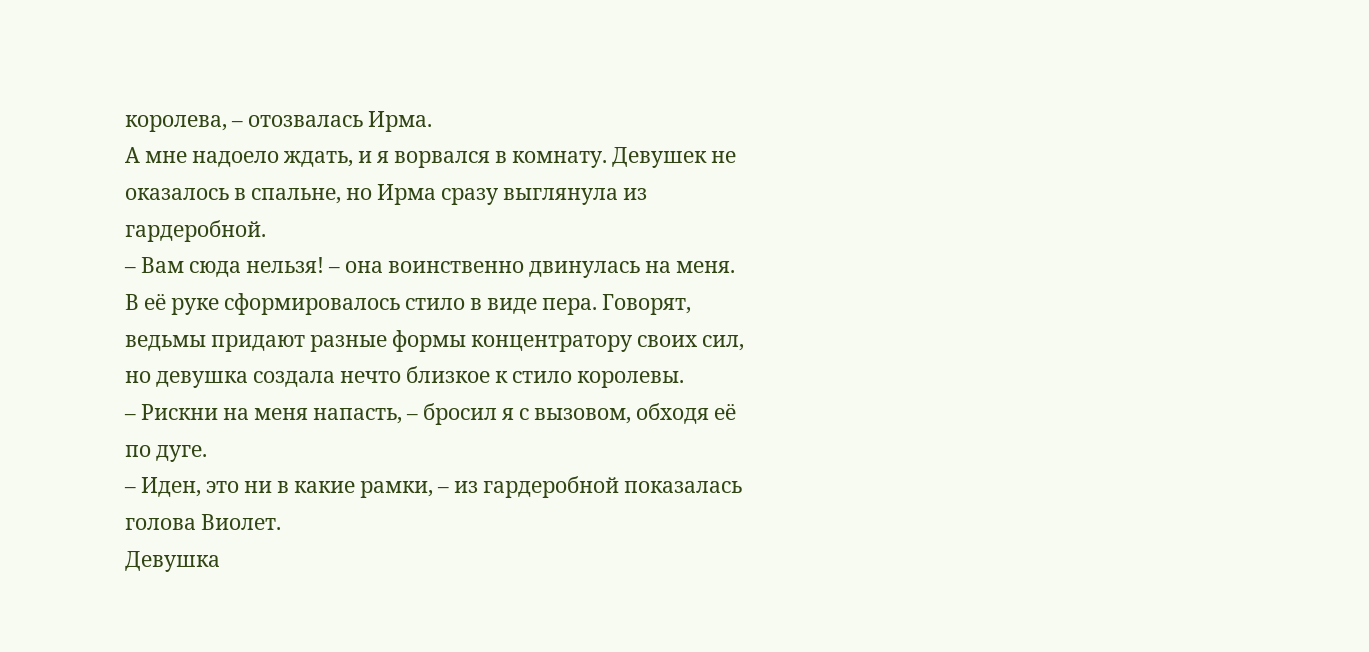королева, – отозвалась Ирма.
А мне надоело ждать, и я ворвался в комнату. Девушек не оказалось в спальне, но Ирма сразу выглянула из гардеробной.
– Вам сюда нельзя! – она воинственно двинулась на меня.
В её руке сформировалось стило в виде пера. Говорят, ведьмы придают разные формы концентратору своих сил, но девушка создала нечто близкое к стило королевы.
– Рискни на меня напасть, – бросил я с вызовом, обходя её по дуге.
– Иден, это ни в какие рамки, – из гардеробной показалась голова Виолет.
Девушка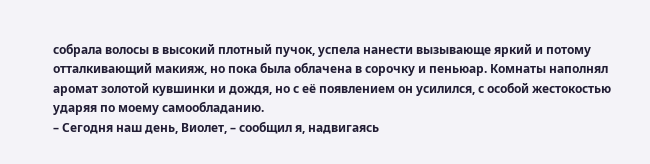собрала волосы в высокий плотный пучок, успела нанести вызывающе яркий и потому отталкивающий макияж, но пока была облачена в сорочку и пеньюар. Комнаты наполнял аромат золотой кувшинки и дождя, но с её появлением он усилился, с особой жестокостью ударяя по моему самообладанию.
– Сегодня наш день, Виолет, – сообщил я, надвигаясь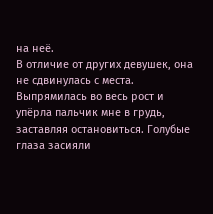на неё.
В отличие от других девушек, она не сдвинулась с места. Выпрямилась во весь рост и упёрла пальчик мне в грудь, заставляя остановиться. Голубые глаза засияли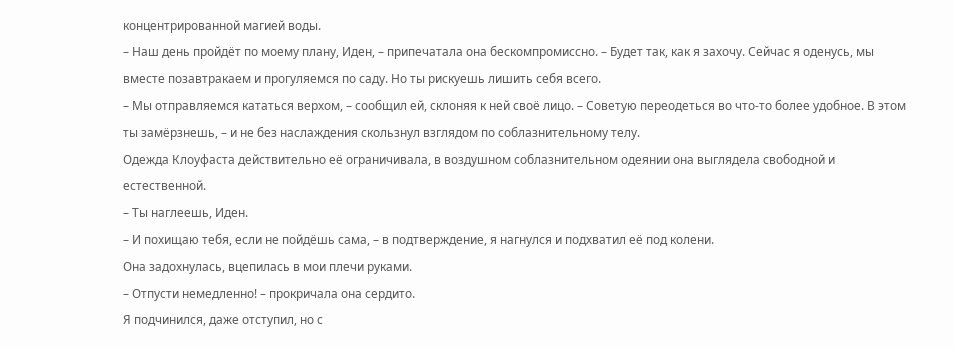концентрированной магией воды.
– Наш день пройдёт по моему плану, Иден, – припечатала она бескомпромиссно. – Будет так, как я захочу. Сейчас я оденусь, мы вместе позавтракаем и прогуляемся по саду. Но ты рискуешь лишить себя всего.
– Мы отправляемся кататься верхом, – сообщил ей, склоняя к ней своё лицо. – Советую переодеться во что-то более удобное. В этом ты замёрзнешь, – и не без наслаждения скользнул взглядом по соблазнительному телу.
Одежда Клоуфаста действительно её ограничивала, в воздушном соблазнительном одеянии она выглядела свободной и естественной.
– Ты наглеешь, Иден.
– И похищаю тебя, если не пойдёшь сама, – в подтверждение, я нагнулся и подхватил её под колени.
Она задохнулась, вцепилась в мои плечи руками.
– Отпусти немедленно! – прокричала она сердито.
Я подчинился, даже отступил, но с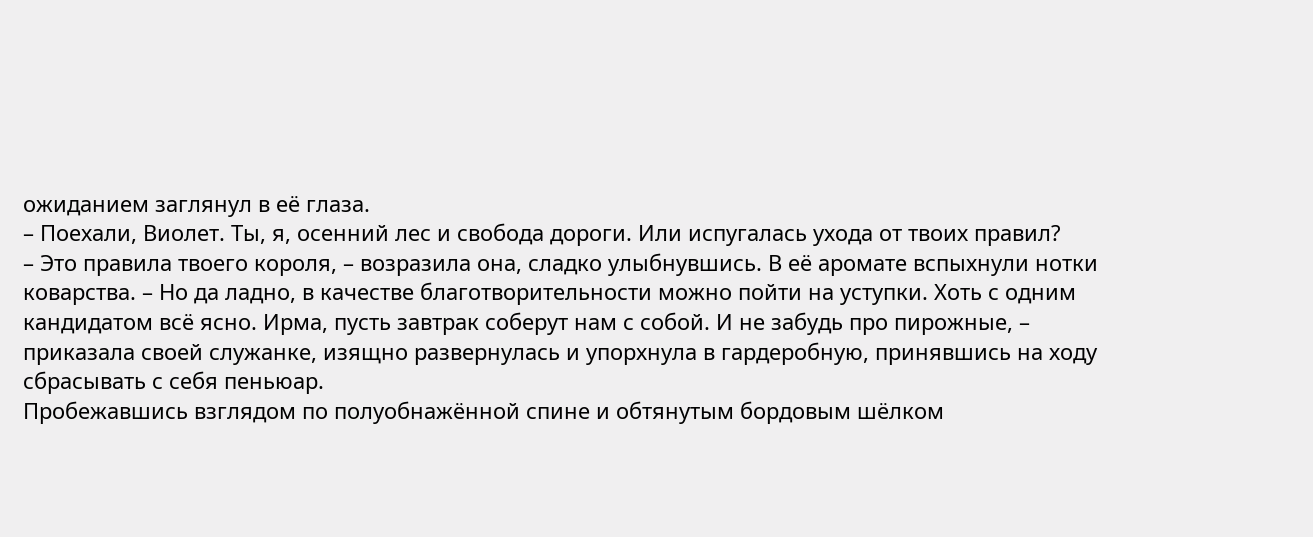ожиданием заглянул в её глаза.
– Поехали, Виолет. Ты, я, осенний лес и свобода дороги. Или испугалась ухода от твоих правил?
– Это правила твоего короля, – возразила она, сладко улыбнувшись. В её аромате вспыхнули нотки коварства. – Но да ладно, в качестве благотворительности можно пойти на уступки. Хоть с одним кандидатом всё ясно. Ирма, пусть завтрак соберут нам с собой. И не забудь про пирожные, – приказала своей служанке, изящно развернулась и упорхнула в гардеробную, принявшись на ходу сбрасывать с себя пеньюар.
Пробежавшись взглядом по полуобнажённой спине и обтянутым бордовым шёлком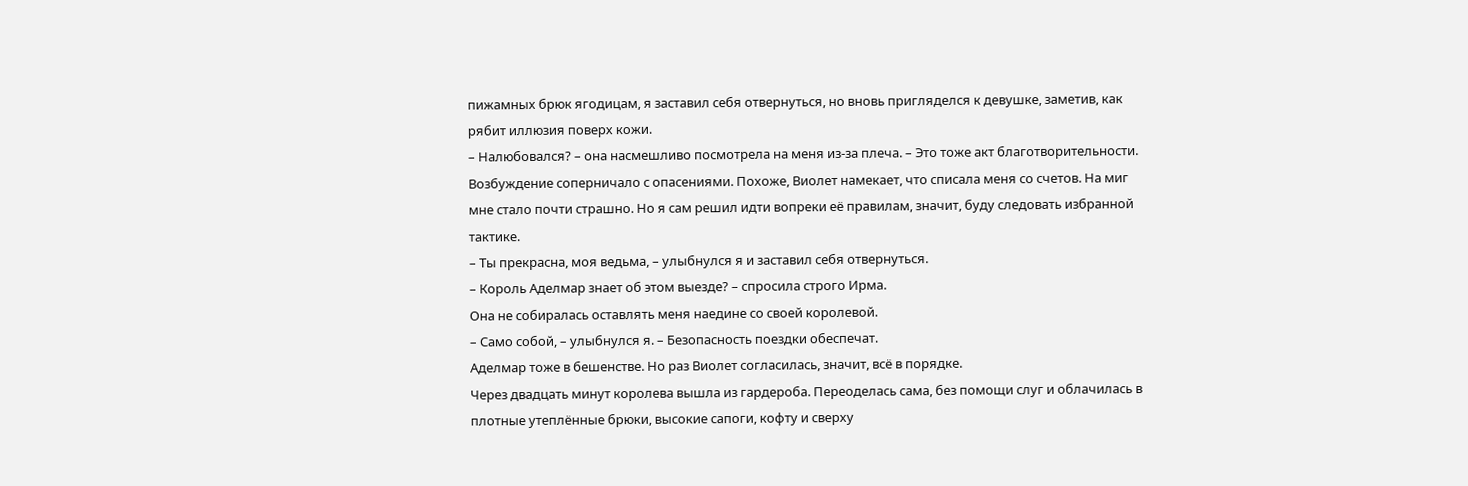пижамных брюк ягодицам, я заставил себя отвернуться, но вновь пригляделся к девушке, заметив, как рябит иллюзия поверх кожи.
– Налюбовался? – она насмешливо посмотрела на меня из-за плеча. – Это тоже акт благотворительности.
Возбуждение соперничало с опасениями. Похоже, Виолет намекает, что списала меня со счетов. На миг мне стало почти страшно. Но я сам решил идти вопреки её правилам, значит, буду следовать избранной тактике.
– Ты прекрасна, моя ведьма, – улыбнулся я и заставил себя отвернуться.
– Король Аделмар знает об этом выезде? – спросила строго Ирма.
Она не собиралась оставлять меня наедине со своей королевой.
– Само собой, – улыбнулся я. – Безопасность поездки обеспечат.
Аделмар тоже в бешенстве. Но раз Виолет согласилась, значит, всё в порядке.
Через двадцать минут королева вышла из гардероба. Переоделась сама, без помощи слуг и облачилась в плотные утеплённые брюки, высокие сапоги, кофту и сверху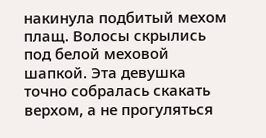накинула подбитый мехом плащ. Волосы скрылись под белой меховой шапкой. Эта девушка точно собралась скакать верхом, а не прогуляться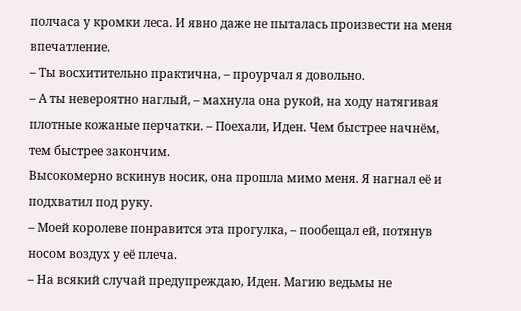полчаса у кромки леса. И явно даже не пыталась произвести на меня впечатление.
– Ты восхитительно практична, – проурчал я довольно.
– А ты невероятно наглый, – махнула она рукой, на ходу натягивая плотные кожаные перчатки. – Поехали, Иден. Чем быстрее начнём, тем быстрее закончим.
Высокомерно вскинув носик, она прошла мимо меня. Я нагнал её и подхватил под руку.
– Моей королеве понравится эта прогулка, – пообещал ей, потянув носом воздух у её плеча.
– На всякий случай предупреждаю, Иден. Магию ведьмы не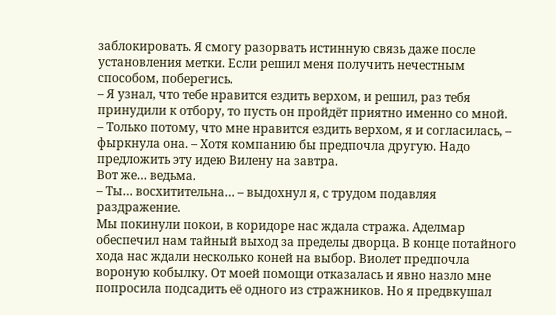заблокировать. Я смогу разорвать истинную связь даже после установления метки. Если решил меня получить нечестным способом, поберегись.
– Я узнал, что тебе нравится ездить верхом, и решил, раз тебя принудили к отбору, то пусть он пройдёт приятно именно со мной.
– Только потому, что мне нравится ездить верхом, я и согласилась, – фыркнула она. – Хотя компанию бы предпочла другую. Надо предложить эту идею Вилену на завтра.
Вот же… ведьма.
– Ты… восхитительна… – выдохнул я, с трудом подавляя раздражение.
Мы покинули покои, в коридоре нас ждала стража. Аделмар обеспечил нам тайный выход за пределы дворца. В конце потайного хода нас ждали несколько коней на выбор. Виолет предпочла вороную кобылку. От моей помощи отказалась и явно назло мне попросила подсадить её одного из стражников. Но я предвкушал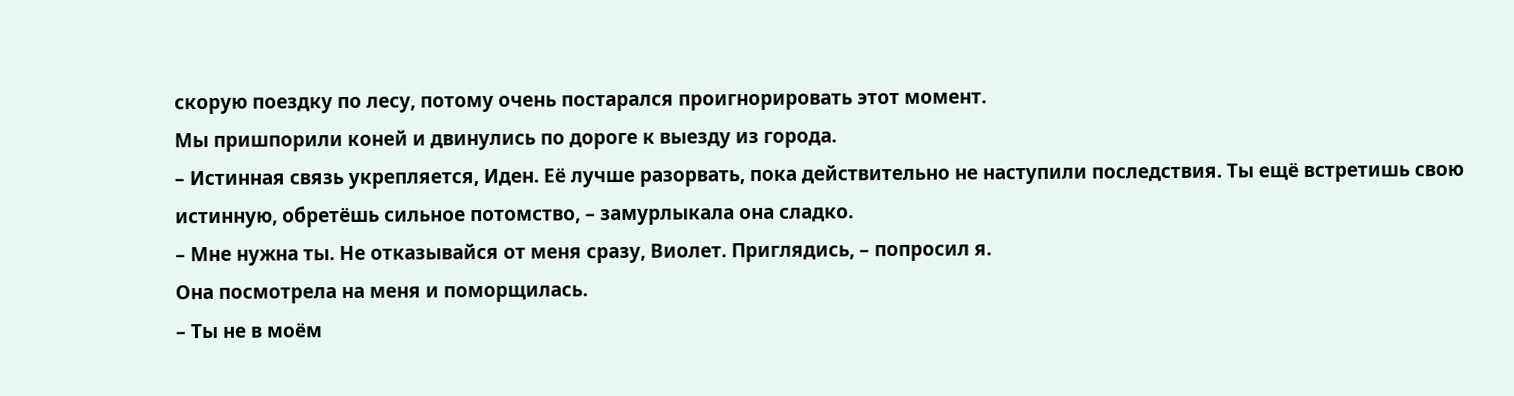скорую поездку по лесу, потому очень постарался проигнорировать этот момент.
Мы пришпорили коней и двинулись по дороге к выезду из города.
– Истинная связь укрепляется, Иден. Её лучше разорвать, пока действительно не наступили последствия. Ты ещё встретишь свою истинную, обретёшь сильное потомство, – замурлыкала она сладко.
– Мне нужна ты. Не отказывайся от меня сразу, Виолет. Приглядись, – попросил я.
Она посмотрела на меня и поморщилась.
– Ты не в моём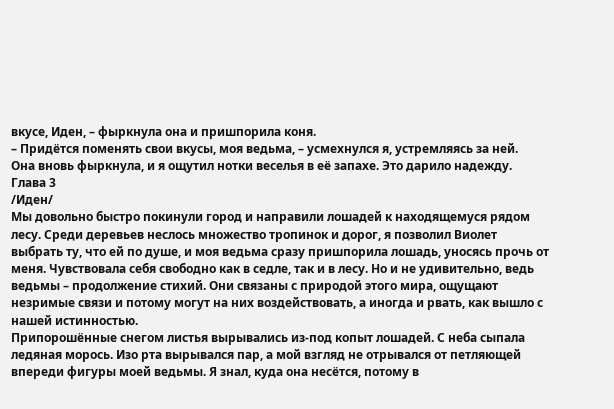вкусе, Иден, – фыркнула она и пришпорила коня.
– Придётся поменять свои вкусы, моя ведьма, – усмехнулся я, устремляясь за ней.
Она вновь фыркнула, и я ощутил нотки веселья в её запахе. Это дарило надежду.
Глава 3
/Иден/
Мы довольно быстро покинули город и направили лошадей к находящемуся рядом лесу. Среди деревьев неслось множество тропинок и дорог, я позволил Виолет выбрать ту, что ей по душе, и моя ведьма сразу пришпорила лошадь, уносясь прочь от меня. Чувствовала себя свободно как в седле, так и в лесу. Но и не удивительно, ведь ведьмы – продолжение стихий. Они связаны с природой этого мира, ощущают незримые связи и потому могут на них воздействовать, а иногда и рвать, как вышло с нашей истинностью.
Припорошённые снегом листья вырывались из-под копыт лошадей. С неба сыпала ледяная морось. Изо рта вырывался пар, а мой взгляд не отрывался от петляющей впереди фигуры моей ведьмы. Я знал, куда она несётся, потому в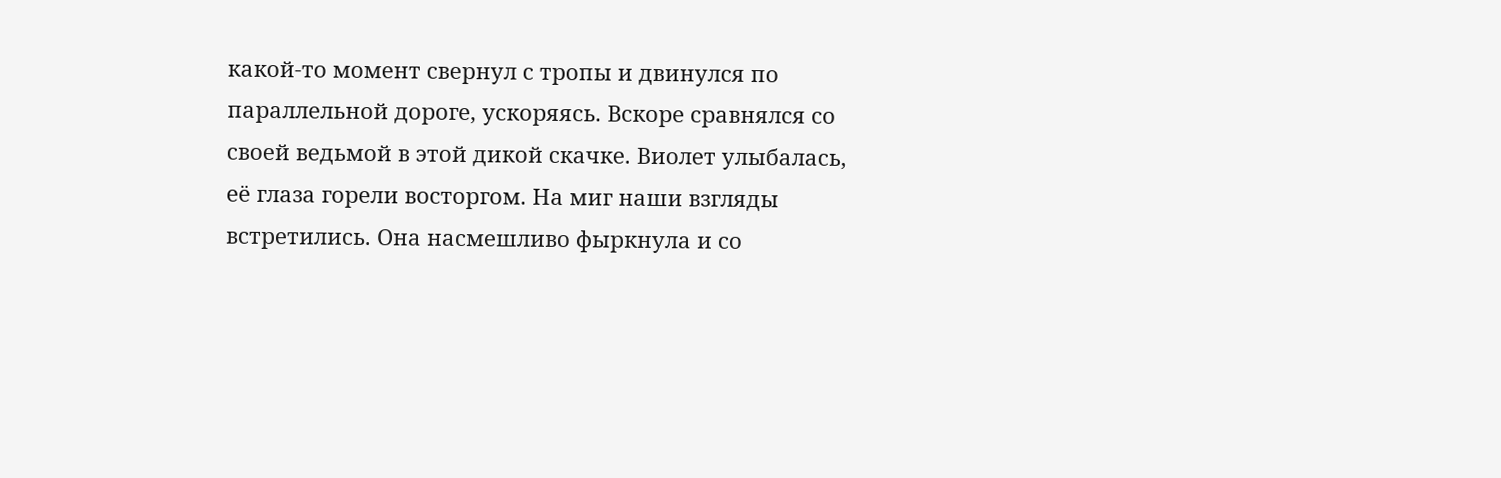какой-то момент свернул с тропы и двинулся по параллельной дороге, ускоряясь. Вскоре сравнялся со своей ведьмой в этой дикой скачке. Виолет улыбалась, её глаза горели восторгом. На миг наши взгляды встретились. Она насмешливо фыркнула и со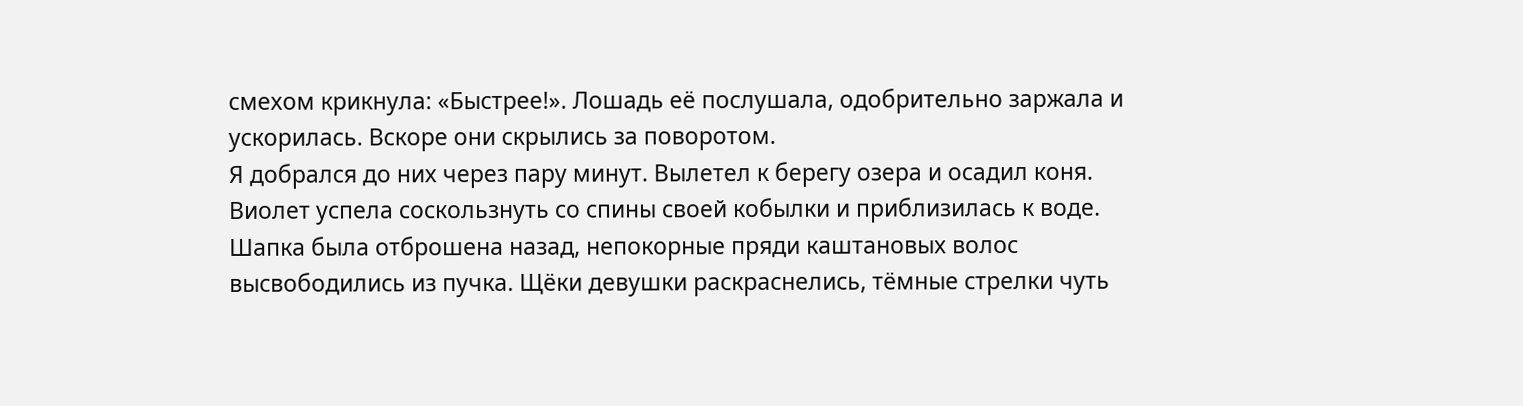смехом крикнула: «Быстрее!». Лошадь её послушала, одобрительно заржала и ускорилась. Вскоре они скрылись за поворотом.
Я добрался до них через пару минут. Вылетел к берегу озера и осадил коня. Виолет успела соскользнуть со спины своей кобылки и приблизилась к воде. Шапка была отброшена назад, непокорные пряди каштановых волос высвободились из пучка. Щёки девушки раскраснелись, тёмные стрелки чуть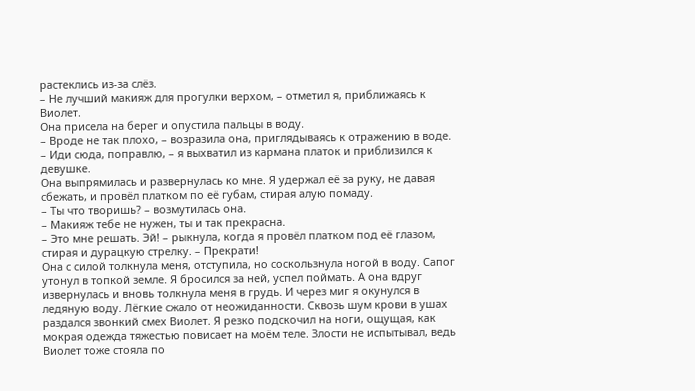растеклись из-за слёз.
– Не лучший макияж для прогулки верхом, – отметил я, приближаясь к Виолет.
Она присела на берег и опустила пальцы в воду.
– Вроде не так плохо, – возразила она, приглядываясь к отражению в воде.
– Иди сюда, поправлю, – я выхватил из кармана платок и приблизился к девушке.
Она выпрямилась и развернулась ко мне. Я удержал её за руку, не давая сбежать, и провёл платком по её губам, стирая алую помаду.
– Ты что творишь? – возмутилась она.
– Макияж тебе не нужен, ты и так прекрасна.
– Это мне решать. Эй! – рыкнула, когда я провёл платком под её глазом, стирая и дурацкую стрелку. – Прекрати!
Она с силой толкнула меня, отступила, но соскользнула ногой в воду. Сапог утонул в топкой земле. Я бросился за ней, успел поймать. А она вдруг извернулась и вновь толкнула меня в грудь. И через миг я окунулся в ледяную воду. Лёгкие сжало от неожиданности. Сквозь шум крови в ушах раздался звонкий смех Виолет. Я резко подскочил на ноги, ощущая, как мокрая одежда тяжестью повисает на моём теле. Злости не испытывал, ведь Виолет тоже стояла по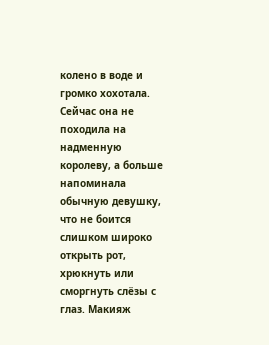колено в воде и громко хохотала. Сейчас она не походила на надменную королеву, а больше напоминала обычную девушку, что не боится слишком широко открыть рот, хрюкнуть или сморгнуть слёзы с глаз. Макияж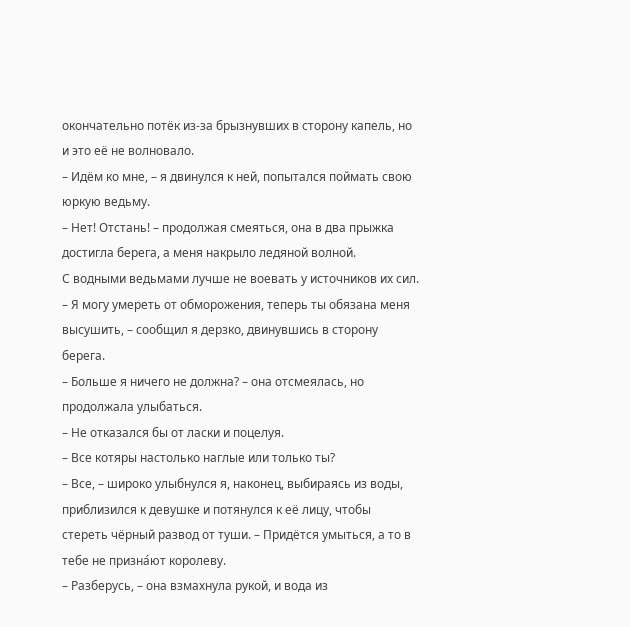окончательно потёк из-за брызнувших в сторону капель, но и это её не волновало.
– Идём ко мне, – я двинулся к ней, попытался поймать свою юркую ведьму.
– Нет! Отстань! – продолжая смеяться, она в два прыжка достигла берега, а меня накрыло ледяной волной.
С водными ведьмами лучше не воевать у источников их сил.
– Я могу умереть от обморожения, теперь ты обязана меня высушить, – сообщил я дерзко, двинувшись в сторону берега.
– Больше я ничего не должна? – она отсмеялась, но продолжала улыбаться.
– Не отказался бы от ласки и поцелуя.
– Все котяры настолько наглые или только ты?
– Все, – широко улыбнулся я, наконец, выбираясь из воды, приблизился к девушке и потянулся к её лицу, чтобы стереть чёрный развод от туши. – Придётся умыться, а то в тебе не призна́ют королеву.
– Разберусь, – она взмахнула рукой, и вода из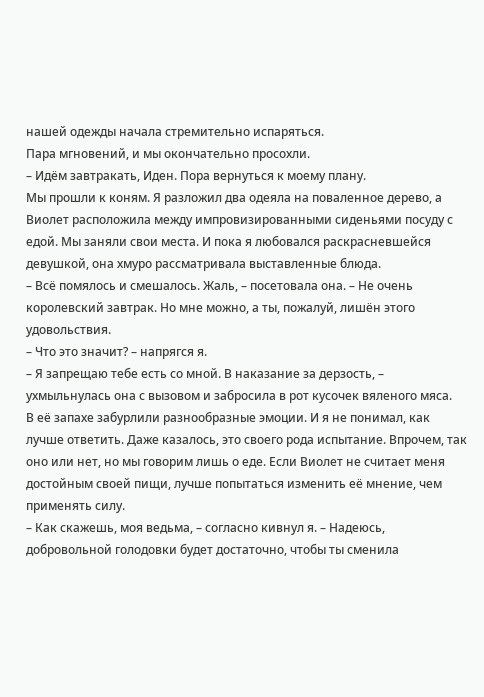нашей одежды начала стремительно испаряться.
Пара мгновений, и мы окончательно просохли.
– Идём завтракать, Иден. Пора вернуться к моему плану.
Мы прошли к коням. Я разложил два одеяла на поваленное дерево, а Виолет расположила между импровизированными сиденьями посуду с едой. Мы заняли свои места. И пока я любовался раскрасневшейся девушкой, она хмуро рассматривала выставленные блюда.
– Всё помялось и смешалось. Жаль, – посетовала она. – Не очень королевский завтрак. Но мне можно, а ты, пожалуй, лишён этого удовольствия.
– Что это значит? – напрягся я.
– Я запрещаю тебе есть со мной. В наказание за дерзость, – ухмыльнулась она с вызовом и забросила в рот кусочек вяленого мяса.
В её запахе забурлили разнообразные эмоции. И я не понимал, как лучше ответить. Даже казалось, это своего рода испытание. Впрочем, так оно или нет, но мы говорим лишь о еде. Если Виолет не считает меня достойным своей пищи, лучше попытаться изменить её мнение, чем применять силу.
– Как скажешь, моя ведьма, – согласно кивнул я. – Надеюсь, добровольной голодовки будет достаточно, чтобы ты сменила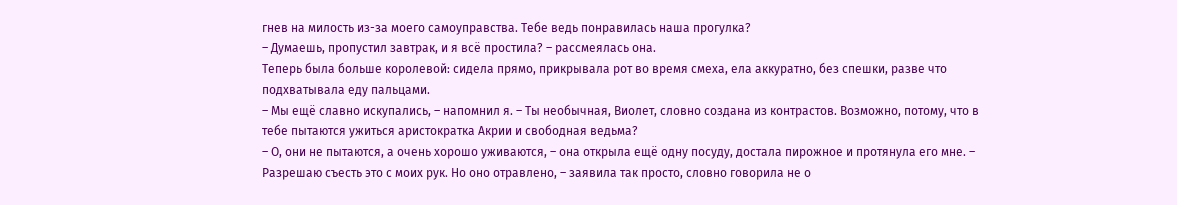гнев на милость из-за моего самоуправства. Тебе ведь понравилась наша прогулка?
– Думаешь, пропустил завтрак, и я всё простила? – рассмеялась она.
Теперь была больше королевой: сидела прямо, прикрывала рот во время смеха, ела аккуратно, без спешки, разве что подхватывала еду пальцами.
– Мы ещё славно искупались, – напомнил я. – Ты необычная, Виолет, словно создана из контрастов. Возможно, потому, что в тебе пытаются ужиться аристократка Акрии и свободная ведьма?
– О, они не пытаются, а очень хорошо уживаются, – она открыла ещё одну посуду, достала пирожное и протянула его мне. – Разрешаю съесть это с моих рук. Но оно отравлено, – заявила так просто, словно говорила не о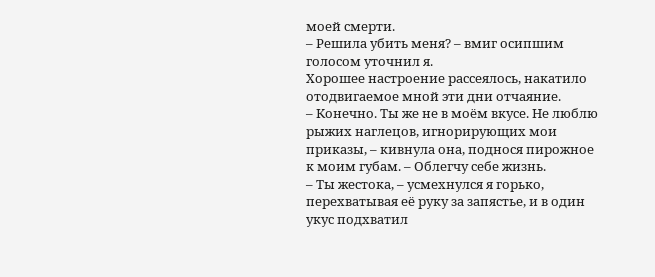моей смерти.
– Решила убить меня? – вмиг осипшим голосом уточнил я.
Хорошее настроение рассеялось, накатило отодвигаемое мной эти дни отчаяние.
– Конечно. Ты же не в моём вкусе. Не люблю рыжих наглецов, игнорирующих мои приказы, – кивнула она, поднося пирожное к моим губам. – Облегчу себе жизнь.
– Ты жестока, – усмехнулся я горько, перехватывая её руку за запястье, и в один укус подхватил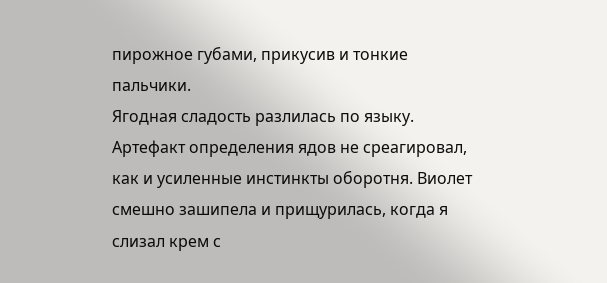пирожное губами, прикусив и тонкие пальчики.
Ягодная сладость разлилась по языку. Артефакт определения ядов не среагировал, как и усиленные инстинкты оборотня. Виолет смешно зашипела и прищурилась, когда я слизал крем с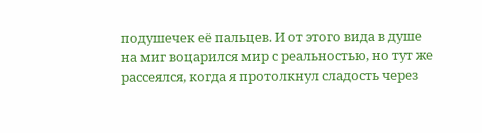подушечек её пальцев. И от этого вида в душе на миг воцарился мир с реальностью, но тут же рассеялся, когда я протолкнул сладость через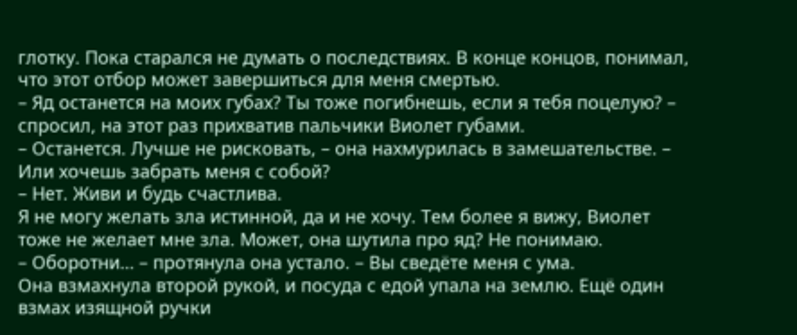глотку. Пока старался не думать о последствиях. В конце концов, понимал, что этот отбор может завершиться для меня смертью.
– Яд останется на моих губах? Ты тоже погибнешь, если я тебя поцелую? – спросил, на этот раз прихватив пальчики Виолет губами.
– Останется. Лучше не рисковать, – она нахмурилась в замешательстве. – Или хочешь забрать меня с собой?
– Нет. Живи и будь счастлива.
Я не могу желать зла истинной, да и не хочу. Тем более я вижу, Виолет тоже не желает мне зла. Может, она шутила про яд? Не понимаю.
– Оборотни… – протянула она устало. – Вы сведёте меня с ума.
Она взмахнула второй рукой, и посуда с едой упала на землю. Ещё один взмах изящной ручки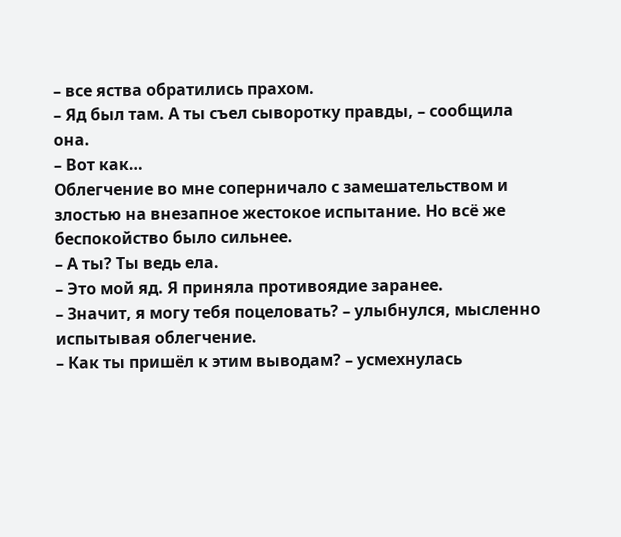– все яства обратились прахом.
– Яд был там. А ты съел сыворотку правды, – сообщила она.
– Вот как…
Облегчение во мне соперничало с замешательством и злостью на внезапное жестокое испытание. Но всё же беспокойство было сильнее.
– А ты? Ты ведь ела.
– Это мой яд. Я приняла противоядие заранее.
– Значит, я могу тебя поцеловать? – улыбнулся, мысленно испытывая облегчение.
– Как ты пришёл к этим выводам? – усмехнулась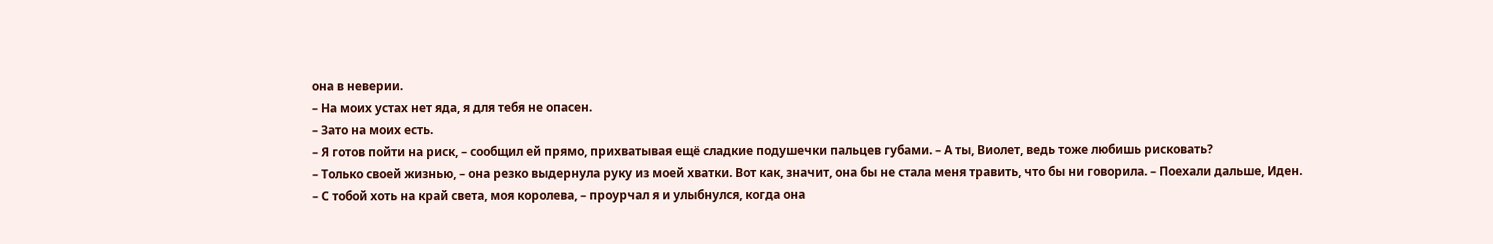она в неверии.
– На моих устах нет яда, я для тебя не опасен.
– Зато на моих есть.
– Я готов пойти на риск, – сообщил ей прямо, прихватывая ещё сладкие подушечки пальцев губами. – А ты, Виолет, ведь тоже любишь рисковать?
– Только своей жизнью, – она резко выдернула руку из моей хватки. Вот как, значит, она бы не стала меня травить, что бы ни говорила. – Поехали дальше, Иден.
– С тобой хоть на край света, моя королева, – проурчал я и улыбнулся, когда она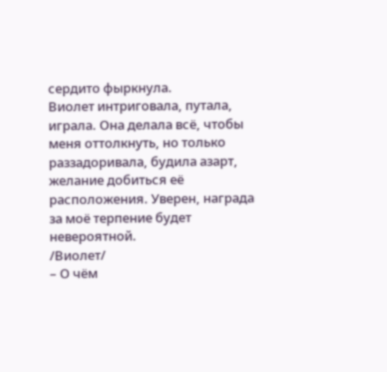сердито фыркнула.
Виолет интриговала, путала, играла. Она делала всё, чтобы меня оттолкнуть, но только раззадоривала, будила азарт, желание добиться её расположения. Уверен, награда за моё терпение будет невероятной.
/Виолет/
– О чём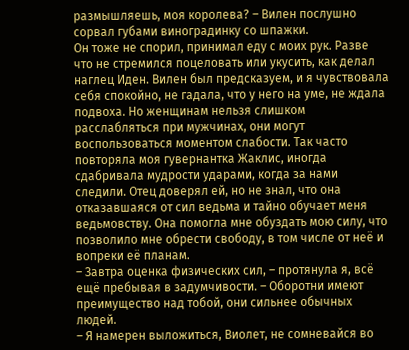размышляешь, моя королева? – Вилен послушно сорвал губами виноградинку со шпажки.
Он тоже не спорил, принимал еду с моих рук. Разве что не стремился поцеловать или укусить, как делал наглец Иден. Вилен был предсказуем, и я чувствовала себя спокойно, не гадала, что у него на уме, не ждала подвоха. Но женщинам нельзя слишком расслабляться при мужчинах, они могут воспользоваться моментом слабости. Так часто повторяла моя гувернантка Жаклис, иногда сдабривала мудрости ударами, когда за нами следили. Отец доверял ей, но не знал, что она отказавшаяся от сил ведьма и тайно обучает меня ведьмовству. Она помогла мне обуздать мою силу, что позволило мне обрести свободу, в том числе от неё и вопреки её планам.
– Завтра оценка физических сил, – протянула я, всё ещё пребывая в задумчивости. – Оборотни имеют преимущество над тобой, они сильнее обычных людей.
– Я намерен выложиться, Виолет, не сомневайся во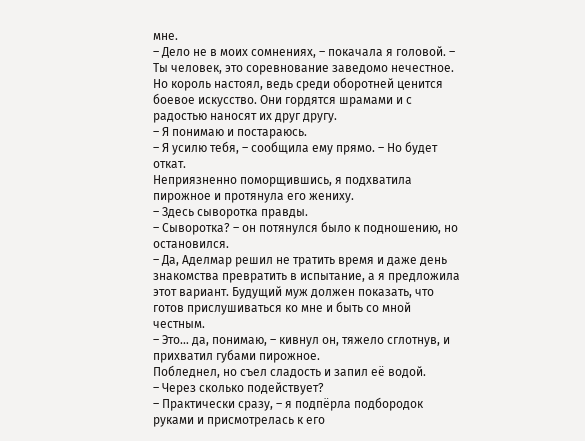мне.
– Дело не в моих сомнениях, – покачала я головой. – Ты человек, это соревнование заведомо нечестное. Но король настоял, ведь среди оборотней ценится боевое искусство. Они гордятся шрамами и с радостью наносят их друг другу.
– Я понимаю и постараюсь.
– Я усилю тебя, – сообщила ему прямо. – Но будет откат.
Неприязненно поморщившись, я подхватила пирожное и протянула его жениху.
– Здесь сыворотка правды.
– Сыворотка? – он потянулся было к подношению, но остановился.
– Да, Аделмар решил не тратить время и даже день знакомства превратить в испытание, а я предложила этот вариант. Будущий муж должен показать, что готов прислушиваться ко мне и быть со мной честным.
– Это… да, понимаю, – кивнул он, тяжело сглотнув, и прихватил губами пирожное.
Побледнел, но съел сладость и запил её водой.
– Через сколько подействует?
– Практически сразу, – я подпёрла подбородок руками и присмотрелась к его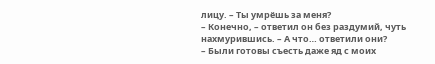лицу. – Ты умрёшь за меня?
– Конечно, – ответил он без раздумий, чуть нахмурившись. – А что… ответили они?
– Были готовы съесть даже яд с моих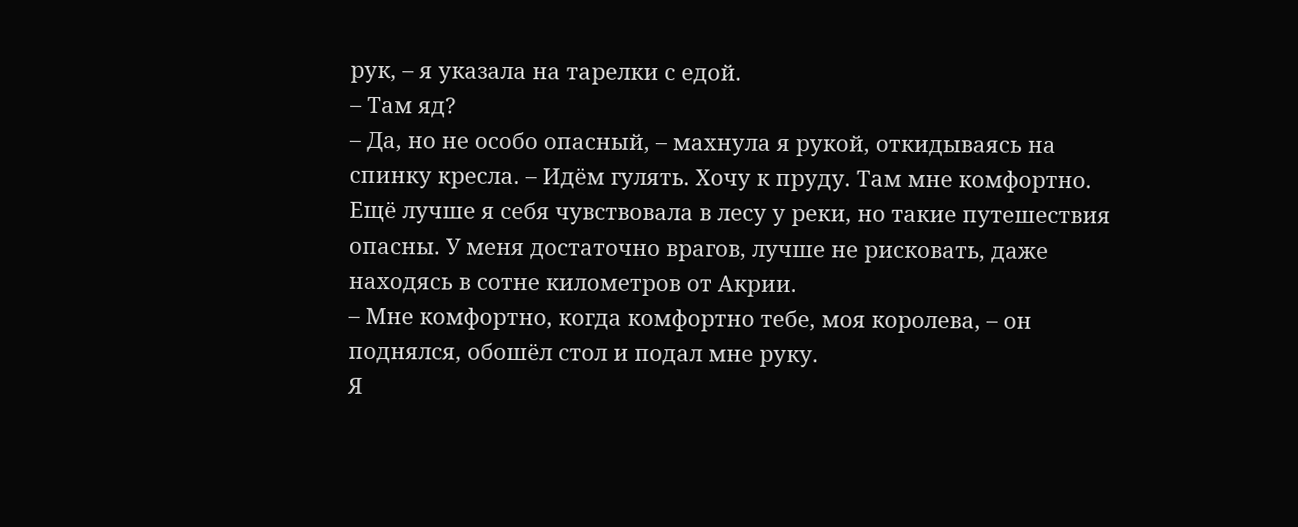рук, – я указала на тарелки с едой.
– Там яд?
– Да, но не особо опасный, – махнула я рукой, откидываясь на спинку кресла. – Идём гулять. Хочу к пруду. Там мне комфортно.
Ещё лучше я себя чувствовала в лесу у реки, но такие путешествия опасны. У меня достаточно врагов, лучше не рисковать, даже находясь в сотне километров от Акрии.
– Мне комфортно, когда комфортно тебе, моя королева, – он поднялся, обошёл стол и подал мне руку.
Я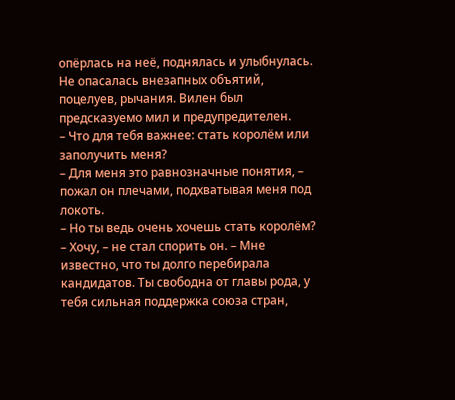опёрлась на неё, поднялась и улыбнулась. Не опасалась внезапных объятий, поцелуев, рычания. Вилен был предсказуемо мил и предупредителен.
– Что для тебя важнее: стать королём или заполучить меня?
– Для меня это равнозначные понятия, – пожал он плечами, подхватывая меня под локоть.
– Но ты ведь очень хочешь стать королём?
– Хочу, – не стал спорить он. – Мне известно, что ты долго перебирала кандидатов. Ты свободна от главы рода, у тебя сильная поддержка союза стран,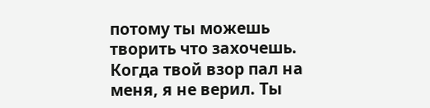потому ты можешь творить что захочешь. Когда твой взор пал на меня, я не верил. Ты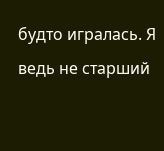будто игралась. Я ведь не старший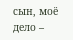сын, моё дело –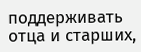поддерживать отца и старших,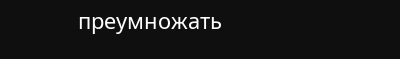преумножать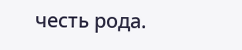честь рода.